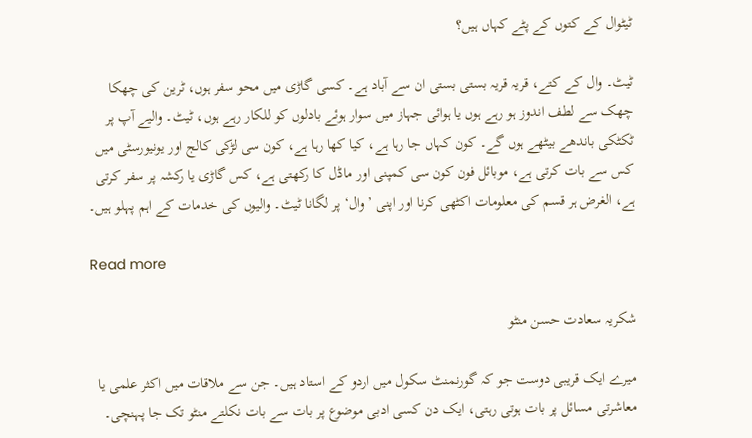ٹیٹوال کے کتوں کے پٹے کہاں ہیں؟

ٹیٹ۔ وال کے کتے، قریہ قریہ بستی بستی ان سے آباد ہے۔ کسی گاڑی میں محو سفر ہوں، ٹرین کی چھکا چھک سے لطف اندوز ہو رہے ہوں یا ہوائی جہاز میں سوار ہوئے بادلوں کو للکار رہے ہوں، ٹیٹ۔ والیے آپ پر ٹکٹکی باندھے بیٹھے ہوں گے۔ کون کہاں جا رہا ہے، کیا کھا رہا ہے، کون سی لڑکی کالج اور یونیورسٹی میں کس سے بات کرتی ہے، موبائل فون کون سی کمپنی اور ماڈل کا رکھتی ہے، کس گاڑی یا رکشہ پر سفر کرتی ہے، الغرض ہر قسم کی معلومات اکٹھی کرنا اور اپنی ’وال‘ پر لگانا ٹیٹ۔ والیوں کی خدمات کے اہم پہلو ہیں۔

Read more

شکریہ سعادت حسن منٹو

میرے ایک قریبی دوست جو کہ گورنمنٹ سکول میں اردو کے استاد ہیں۔ جن سے ملاقات میں اکثر علمی یا معاشرتی مسائل پر بات ہوتی رہتی، ایک دن کسی ادبی موضوع پر بات سے بات نکلتے منٹو تک جا پہنچی۔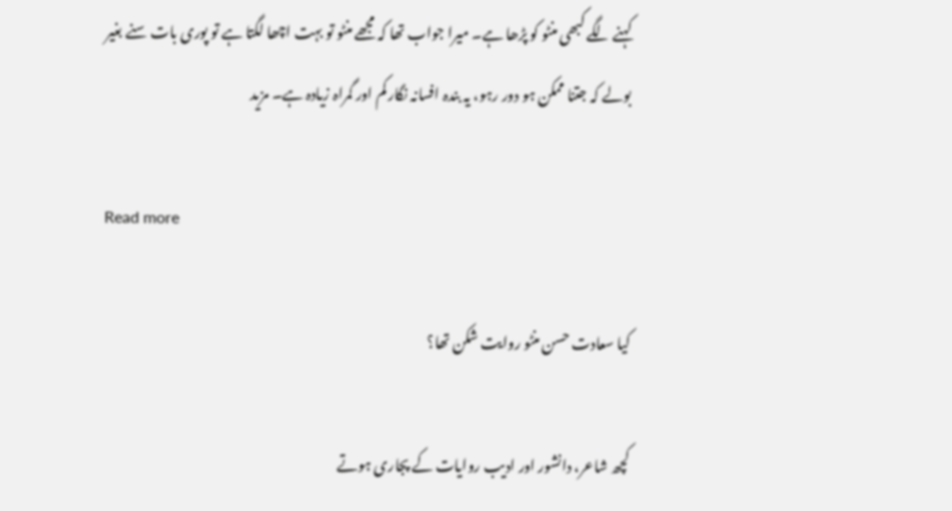کہنے لگے کبھی منٹو کو پڑھا ہے۔ میرا جواب تھا کہ مجھے منٹو تو بہت اچھا لگتا ہے تو پوری بات سنے بغیر بولے کہ جتنا ممکن ہو دور رہو، یہ بندہ افسانہ نگار کم اور گمراہ زیادہ ہے۔ مزید

Read more

کیا سعادت حسن منٹو روایت شکن تھا؟

کچھ شاعر، دانشور اور ادیب روایات کے پجاری ہوتے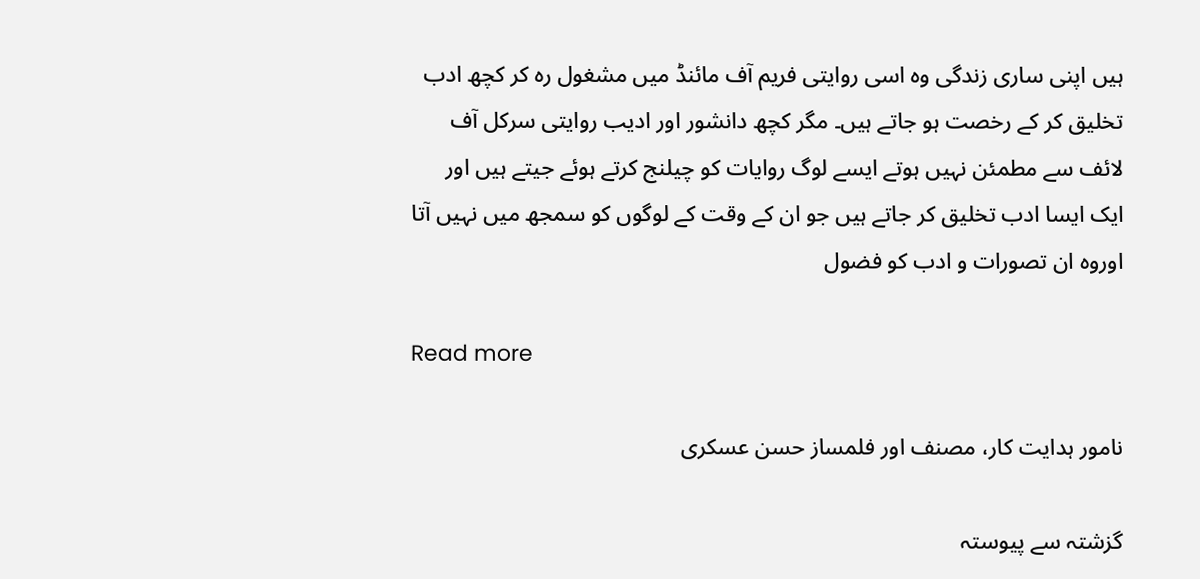ہیں اپنی ساری زندگی وہ اسی روایتی فریم آف مائنڈ میں مشغول رہ کر کچھ ادب تخلیق کر کے رخصت ہو جاتے ہیں۔ مگر کچھ دانشور اور ادیب روایتی سرکل آف لائف سے مطمئن نہیں ہوتے ایسے لوگ روایات کو چیلنج کرتے ہوئے جیتے ہیں اور ایک ایسا ادب تخلیق کر جاتے ہیں جو ان کے وقت کے لوگوں کو سمجھ میں نہیں آتا اوروہ ان تصورات و ادب کو فضول

Read more

نامور ہدایت کار، مصنف اور فلمساز حسن عسکری

گزشتہ سے پیوستہ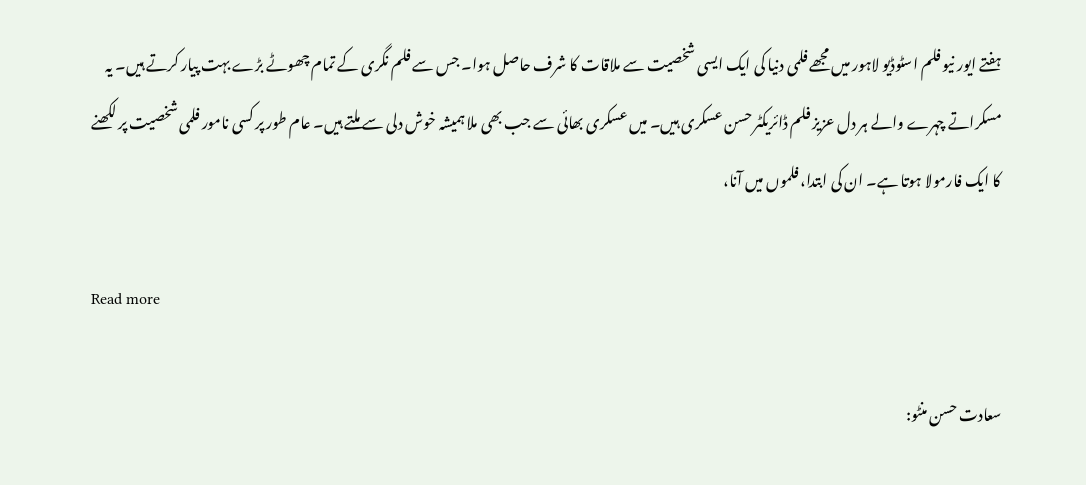ہفتے ایور نیو فلم اسٹوڈیو لاہور میں مجھے فلمی دنیا کی ایک ایسی شخصیت سے ملاقات کا شرف حاصل ہوا۔ جس سے فلم نگری کے تمام چھوٹے بڑے بہت پیار کرتے ہیں۔ یہ مسکراتے چہرے والے ہر دل عزیز فلم ڈائریکٹر حسن عسکری ہیں۔ میں عسکری بھائی سے جب بھی ملا ہمیشہ خوش دلی سے ملتے ہیں۔ عام طور پر کسی نامور فلمی شخصیت پر لکھنے کا ایک فارمولا ہوتا ہے۔ ان کی ابتدا، فلموں میں آنا،

Read more

سعادت حسن منٹو: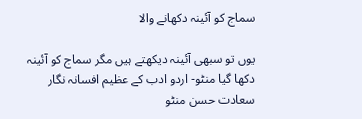سماج کو آئینہ دکھانے والا

یوں تو سبھی آئینہ دیکھتے ہیں مگر سماج کو آئینہ دکھا گیا منٹو- اردو ادب کے عظیم افسانہ نگار سعادت حسن منٹو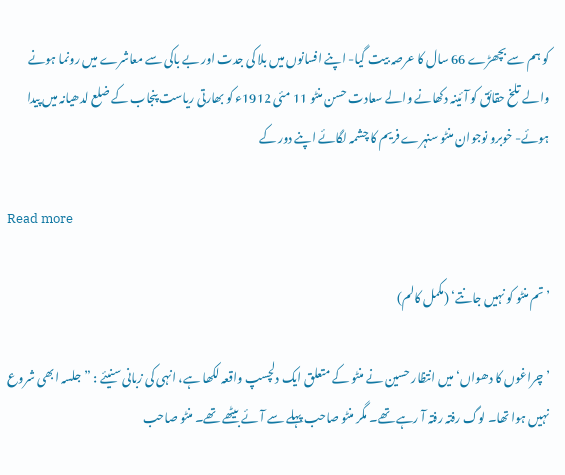کو ہم سے بچھڑے 66 سال کا عرصہ بیت گیا- اپنے افسانوں میں بلا کی جدت اور بے باکی سے معاشرے میں رونما ہونے والے تلخ حقائق کو آئینہ دکھانے والے سعادت حسن منٹو 11 مئی 1912ء کو بھارتی ریاست پنجاب کے ضلع لدھیانہ میں پیدا ہوئے- خوبرو نوجوان منٹو سنہرے فریم کا چشمہ لگائے اپنے دور کے

Read more

’تم منٹو کو نہیں جانتے‘ (مکمل کالم)

’چراغوں کا دھواں‘ میں انتظار حسین نے منٹو کے متعلق ایک دلچسپ واقعہ لکھا ہے، انہی کی زبانی سنیئے : ”جلسہ ابھی شروع نہیں ہوا تھا۔ لوگ رفتہ رفتہ آ رہے تھے۔ مگر منٹو صاحب پہلے سے آئے بیٹھے تھے۔ منٹو صاحب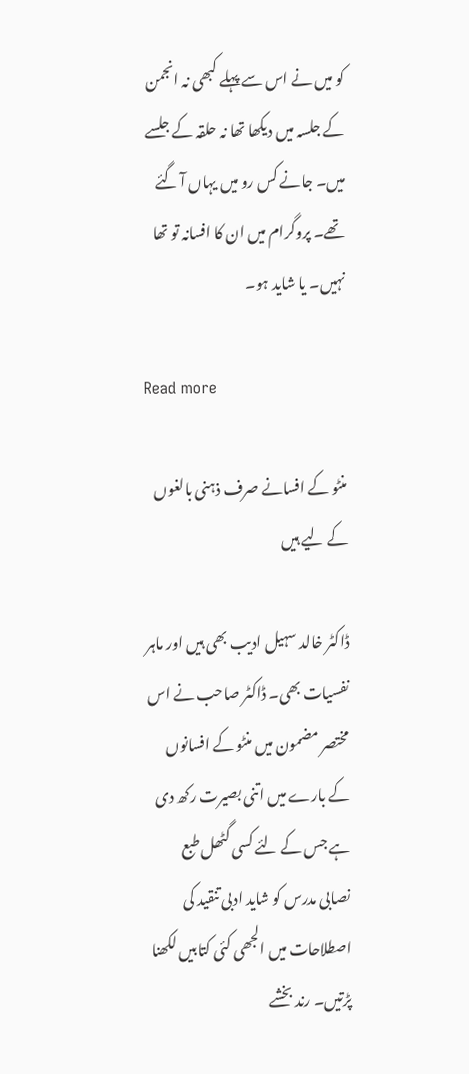کو میں نے اس سے پہلے کبھی نہ انجمن کے جلسہ میں دیکھا تھا نہ حلقہ کے جلسے میں۔ جانے کس رو میں یہاں آ گئے تھے۔ پروگرام میں ان کا افسانہ تو تھا نہیں۔ یا شاید ہو۔

Read more

منٹو کے افسانے صرف ذہنی بالغوں کے لیے ہیں

ڈاکٹر خالد سہیل ادیب بھی ہیں اور ماہر نفسیات بھی۔ ڈاکٹر صاحب نے اس مختصر مضمون میں منٹو کے افسانوں کے بارے میں اتنی بصیرت رکھ دی ہے جس کے لئے کسی گٹھل طبع نصابی مدرس کو شاید ادبی تنقید کی اصطلاحات میں الجھی کئی کتابیں لکھنا پڑتیں۔ رند بخشے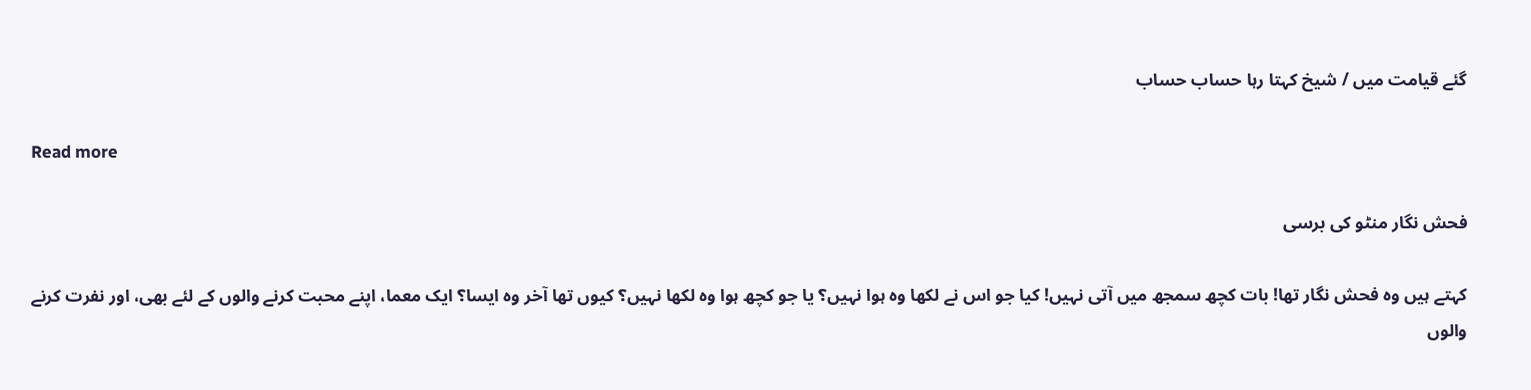گئے قیامت میں / شیخ کہتا رہا حساب حساب

Read more

فحش نگار منٹو کی برسی

کہتے ہیں وہ فحش نگار تھا! بات کچھ سمجھ میں آتی نہیں! کیا جو اس نے لکھا وہ ہوا نہیں؟ یا جو کچھ ہوا وہ لکھا نہیں؟ کیوں تھا آخر وہ ایسا؟ ایک معما، اپنے محبت کرنے والوں کے لئے بھی، اور نفرت کرنے والوں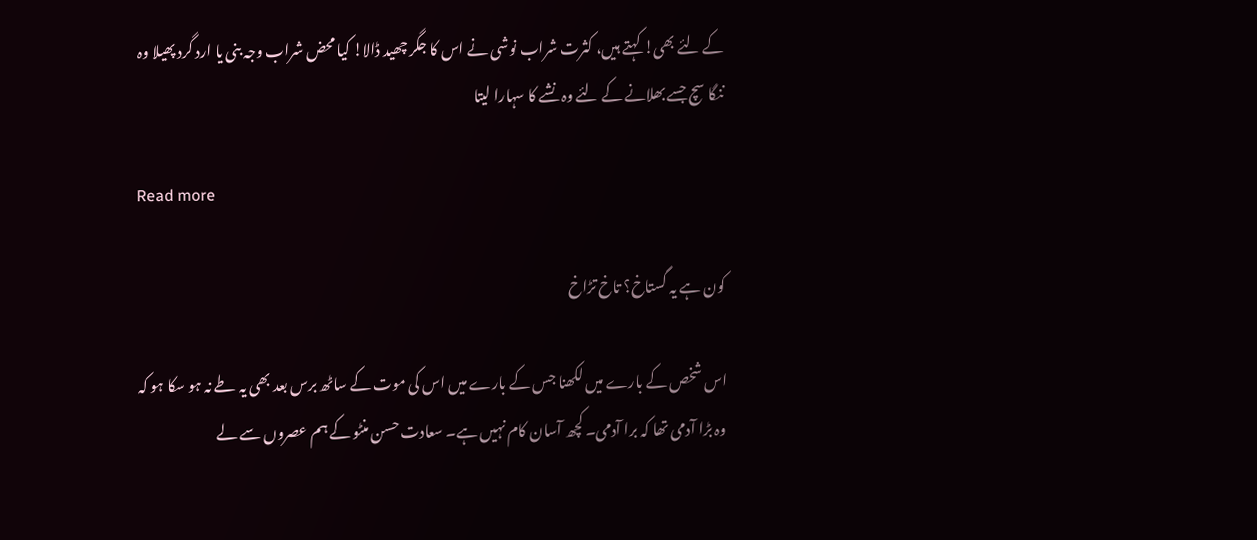کے لئے بھی! کہتے ہیں، کثرت شراب نوشی نے اس کا جگر چھید ڈالا! کیا محض شراب وجہ بنی یا ارد گرد پھیلا وہ ننگا سچ جسے بھلانے کے لئے وہ نشے کا سہارا لیتا

Read more

کون ہے یہ گستاخ؟ تاخ تڑاخ

اس شخص کے بارے میں لکھنا جس کے بارے میں اس کی موت کے ساٹھ برس بعد بھی یہ طے نہ ہو سکا ہو کہ وہ بڑا آدمی تھا کہ برا آدمی۔ کچھ آسان کام نہیں ہے۔ سعادت حسن منٹو کے ہم عصروں سے لے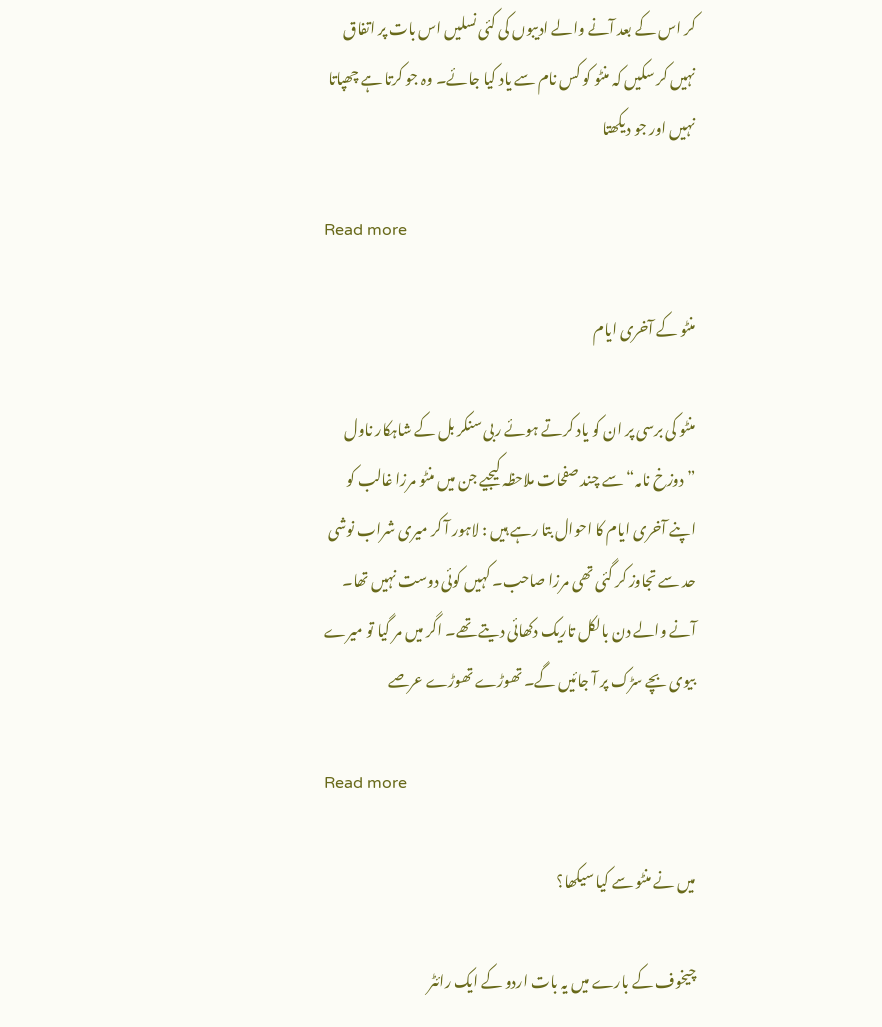کر اس کے بعد آنے والے ادیبوں کی کئی نسلیں اس بات پر اتفاق نہیں کر سکیں کہ منٹو کو کس نام سے یاد کیا جائے۔ وہ جو کرتا ہے چھپاتا نہیں اور جو دیکھتا

Read more

منٹو کے آخری ایام

منٹو کی برسی پر ان کو یاد کرتے ہوئے ربی سنکر بل کے شاہکار ناول ”دوزخ نامہ“ سے چند صفحات ملاحظہ کیجیے جن میں منٹو مرزا غالب کو اپنے آخری ایام کا احوال بتا رہے ہیں : لاہور آ کر میری شراب نوشی حد سے تجاوز کر گئی تھی مرزا صاحب۔ کہیں کوئی دوست نہیں تھا۔ آنے والے دن بالکل تاریک دکھائی دیتے تھے۔ اگر میں مر گیا تو میرے بیوی بچے سڑک پر آ جائیں گے۔ تھوڑے تھوڑے عرصے

Read more

میں نے منٹو سے کیا سیکھا؟

چیخوف کے بارے میں یہ بات اردو کے ایک رائٹر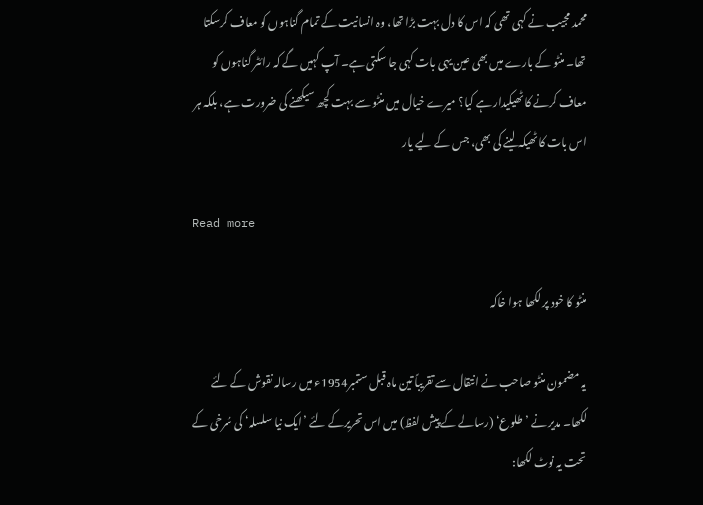محمد مجیب نے کہی تھی کہ اس کا دل بہت بڑا تھا، وہ انسانیت کے تمام گناہوں کو معاف کرسکتا تھا۔ منٹو کے بارے میں بھی عین یہی بات کہی جا سکتی ہے۔ آپ کہیں گے کہ رائٹر گناہوں کو معاف کرنے کا ٹھیکیدار ہے کیا؟ میرے خیال میں منٹو سے بہت کچھ سیکھنے کی ضرورت ہے، بلکہ ہر اس بات کا ٹھیکہ لینے کی بھی، جس کے لیے یار

Read more

منٹو کا خود پر لکھا ہوا خاکہ

یہ مضمون منٹو صاحب نے انتقال سے تقریباً تین ماہ قبل ستمبر1954ء میں رسالہ نقوش کے لئے لکھا۔ مدیر نے ’طلوع‘ (رسالے کے پیش لفظ) میں اس تحریرکے لئے ’ایک نیا سلسلہ‘ کی سُرخی کے تحت یہ نوٹ لکھا: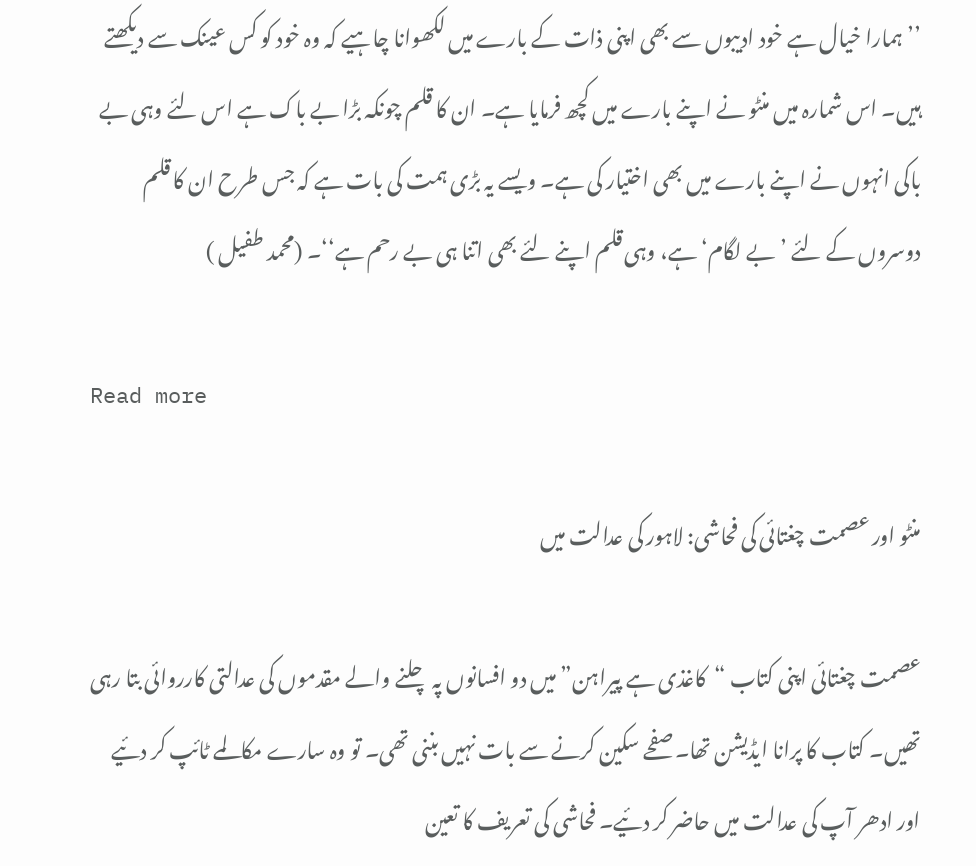’’ہمارا خیال ہے خود ادیبوں سے بھی اپنی ذات کے بارے میں لکھوانا چاہیے کہ وہ خود کو کس عینک سے دیکھتے ہیں۔ اس شمارہ میں منٹو نے اپنے بارے میں کچھ فرمایا ہے۔ ان کا قلم چونکہ بڑا بے باک ہے اس لئے وہی بے باکی انہوں نے اپنے بارے میں بھی اختیار کی ہے۔ ویسے یہ بڑی ہمت کی بات ہے کہ جس طرح ان کا قلم دوسروں کے لئے ’بے لگام‘ ہے، وہی قلم اپنے لئے بھی اتنا ہی بے رحم ہے‘‘۔ (محمد طفیل )

Read more

منٹو اور عصمت چغتائی کی فحاشی: لاہور کی عدالت میں

عصمت چغتائی اپنی کتاب “کاغذی ہے پیراہن” میں دو افسانوں پہ چلنے والے مقدموں کی عدالتی کارروائی بتا رہی تھیں۔ کتاب کا پرانا ایڈیشن تھا۔ صفحے سکین کرنے سے بات نہیں بننی تھی۔ تو وہ سارے مکالمے ٹائپ کر دئیے اور ادھر آپ کی عدالت میں حاضر کر دئیے۔ فحاشی کی تعریف کا تعین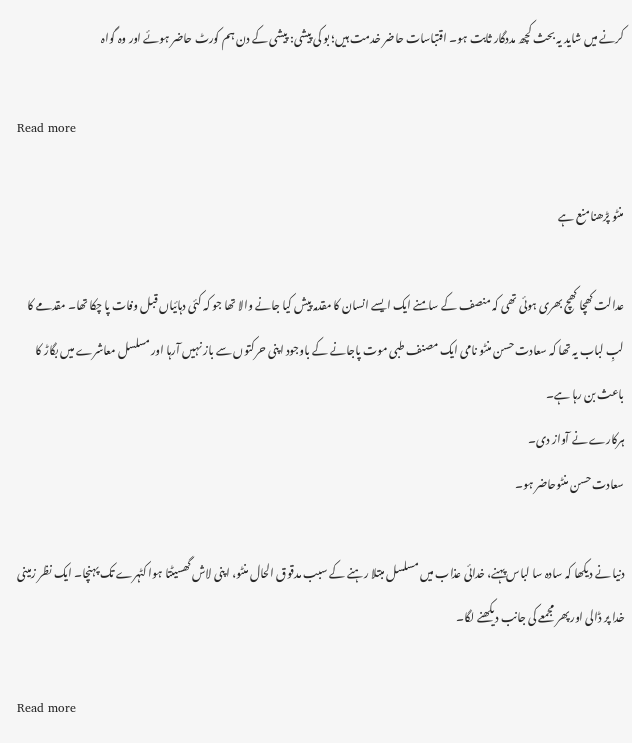کرنے میں شاید یہ بحث کچھ مددگار ثابت ہو۔ اقتباسات حاضر خدمت ہیں؛ بو کی پیشی: پیشی کے دن ہم کورٹ حاضر ہوئے اور وہ گواہ

Read more

منٹو پڑھنا منع ہے

عدالت کھچا کھچ بھری ہوئی تھی کہ منصف کے سامنے ایک ایسے انسان کا مقدمہ پیش کیا جانے والا تھا جو کہ کئی دہائیاں قبل وفات پا چکا تھا۔ مقدمے کا لبِ لباب یہ تھا کہ سعادت حسن منٹو نامی ایک مصنف طبی موت پاجانے کے باوجود اپنی حرکتوں سے باز نہیں آرہا اور مسلسل معاشرے میں بگاڑ کا باعث بن رہا ہے۔
ہرکارے نے آواز دی۔
سعادت حسن منٹوحاضر ہو۔

دنیا نے دیکھا کہ سادہ سا لباس پہنے، خدائی عذاب میں مسلسل مبتلا رہنے کے سبب مدقوق الحال منٹو، اپنی لاش گھسیٹتا ہوا کٹہرے تک پہنچا۔ ایک نظر زمینی خدا پر ڈالی اور پھر مجمعے کی جانب دیکھنے لگا۔

Read more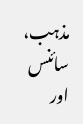مذہب، سائنس اور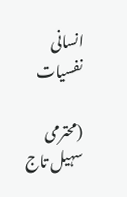انسانی نفسیات

(محترمی سہیل تاج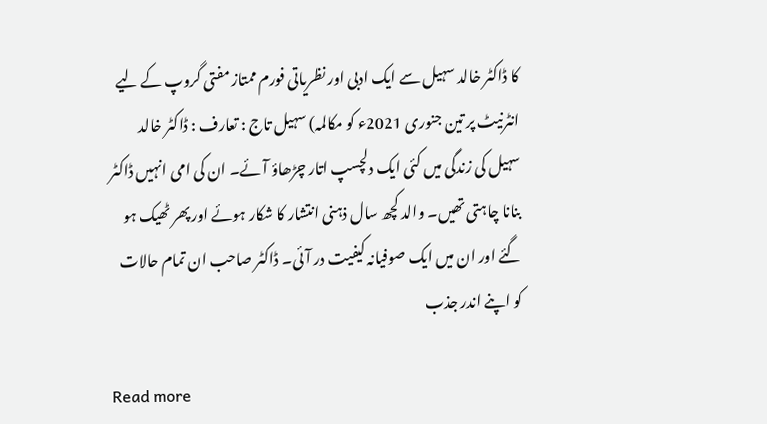کا ڈاکٹر خالد سہیل سے ایک ادبی اور نظریاتی فورم ممتاز مفتی گروپ کے لیے انٹرنیٹ پر تین جنوری 2021ء کو مکالمہ) سہیل تاج : تعارف : ڈاکٹر خالد سہیل کی زندگی میں کئی ایک دلچسپ اتار چڑھاؤ آئے۔ ان کی امی انہیں ڈاکٹر بنانا چاہتی تھیں۔ والد کچھ سال ذہنی انتشار کا شکار ہوئے اور پھر ٹھیک ہو گئے اور ان میں ایک صوفیانہ کیفیت در آئی۔ ڈاکٹر صاحب ان تمام حالات کو اپنے اندر جذب

Read more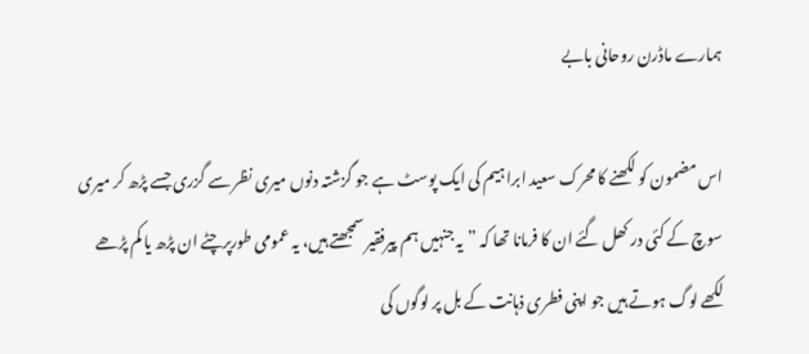ہمارے ماڈرن روحانی بابے

اس مضمون کو لکھنے کا محرک سعید ابراہیم کی ایک پوسٹ ہے جو گزشتہ دنوں میری نظر سے گزری جسے پڑھ کر میری سوچ کے کئی در کھل گئے ان کا فرمانا تھا کہ ”یہ جنہیں ہم پیرفقیر سمجھتے ہیں، یہ عمومی طورپرچٹے ان پڑھ یا کم پڑھے لکھے لوگ ہوتے ہیں جو اپنی فطری ذہانت کے بل پر لوگوں کی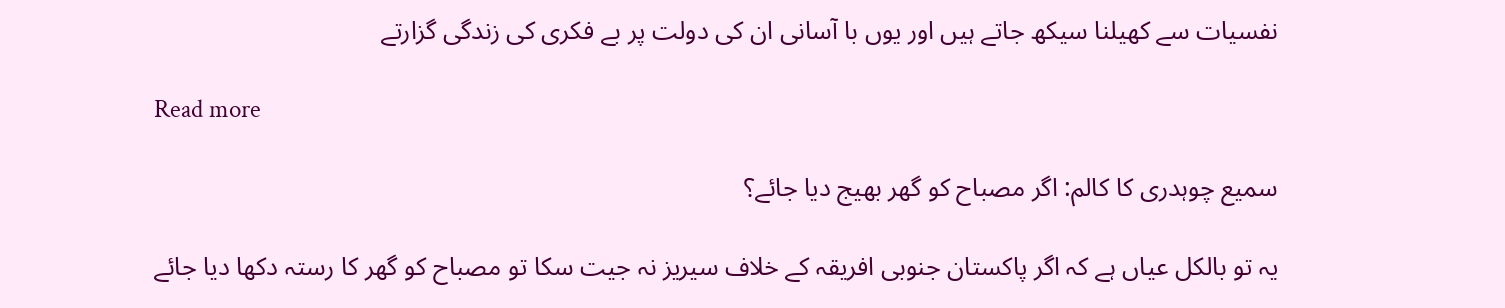نفسیات سے کھیلنا سیکھ جاتے ہیں اور یوں با آسانی ان کی دولت پر بے فکری کی زندگی گزارتے

Read more

سمیع چوہدری کا کالم: اگر مصباح کو گھر بھیج دیا جائے؟

یہ تو بالکل عیاں ہے کہ اگر پاکستان جنوبی افریقہ کے خلاف سیریز نہ جیت سکا تو مصباح کو گھر کا رستہ دکھا دیا جائے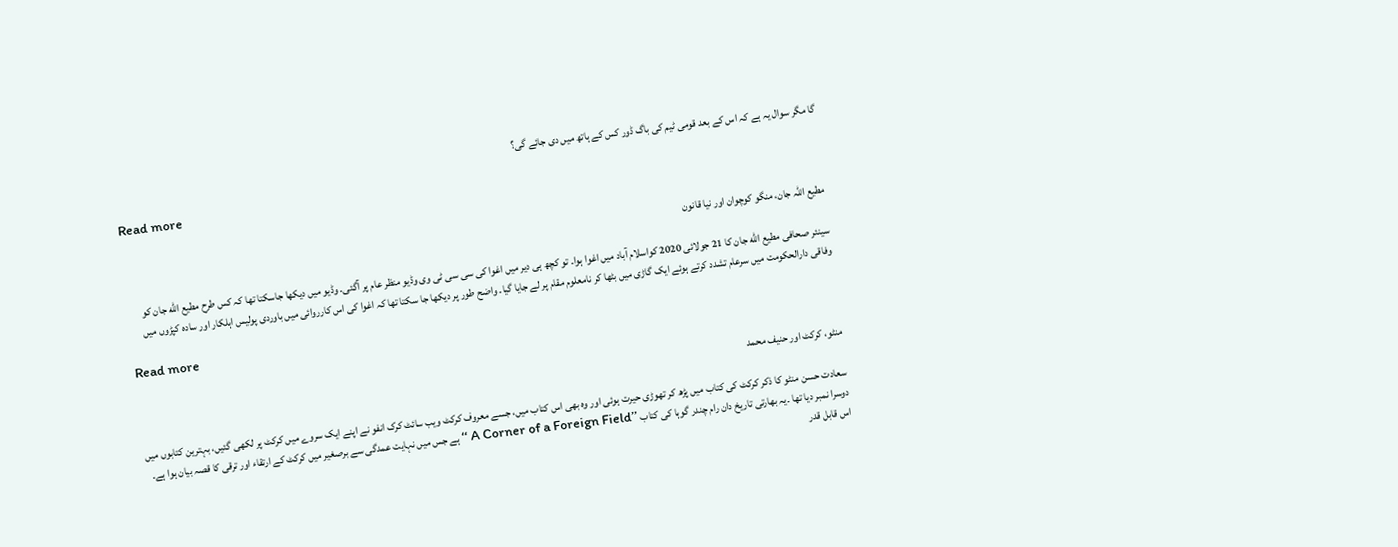گا مگر سوال یہ ہے کہ اس کے بعد قومی ٹیم کی باگ ڈور کس کے ہاتھ میں دی جائے گی؟

Read more

مطیع اللہ جان، منگو کوچوان اور نیا قانون

سینئر صحافی مطیع الله جان کا 21 جولائی 2020 کواسلام آباد میں اغوا ہوا۔ تو کچھ ہی دیر میں اغوا کی سی سی ٹی وی وڈیو منظر عام پر آگئی۔ وڈیو میں دیکھا جاسکتا تھا کہ کس طرح مطیع الله جان کو وفاقی دارالحکومت میں سرعام تشدد کرتے ہوئے ایک گاڑی میں بٹھا کر نامعلوم مقام پر لے جایا گیا۔ واضح طور پر دیکھا جا سکتا تھا کہ اغوا کی اس کارروائی میں باوردی پولیس اہلکار اور سادہ کپڑوں میں

Read more

منٹو، کرکٹ اور حنیف محمد

سعادت حسن منٹو کا ذکر کرکٹ کی کتاب میں پڑھ کر تھوڑی حیرت ہوئی اور وہ بھی اس کتاب میں، جسے معروف کرکٹ ویب سائٹ کرک انفو نے اپنے ایک سروے میں کرکٹ پر لکھی گئیں، بہترین کتابوں میں دوسرا نمبر دیا تھا ۔یہ بھارتی تاریخ دان رام چندر گوہا کی کتاب ’’A Corner of a Foreign Field ‘‘ ہے جس میں نہایت عمدگی سے برصغیر میں کرکٹ کے ارتقاء اور ترقی کا قصہ بیان ہوا ہے۔ اس قابل قدر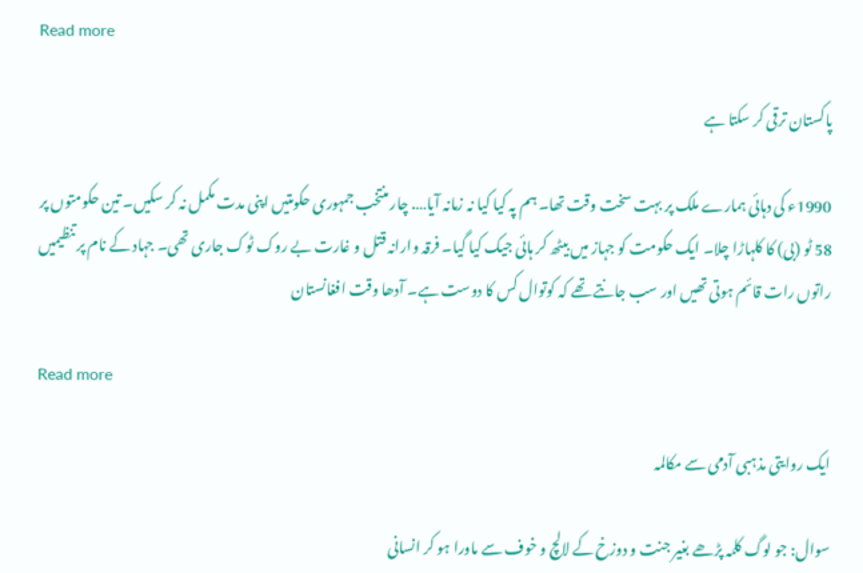Read more

پاکستان ترقی کر سکتا ہے

1990ء کی دہائی ہمارے ملک پر بہت سخت وقت تھا۔ ہم پہ کیا کیا نہ زمانہ آیا…. چار منتخب جمہوری حکومتیں اپنی مدت مکمل نہ کر سکیں۔ تین حکومتوں پر 58 ٹو (بی) کا کلہاڑا چلا۔ ایک حکومت کو جہاز میں بیٹھ کر ہائی جیک کیا گیا۔ فرقہ وارانہ قتل و غارت بے روک ٹوک جاری تھی۔ جہاد کے نام پر تنظیمیں راتوں رات قائم ہوتی تھیں اور سب جانتے تھے کہ کوتوال کس کا دوست ہے۔ آدھا وقت افغانستان

Read more

ایک روایتی مذہبی آدمی سے مکالمہ

سوال: جو لوگ کلمہ پڑھے بغیر جنت و دوزخ کے لالچ و خوف سے ماورا ہو کر انسانی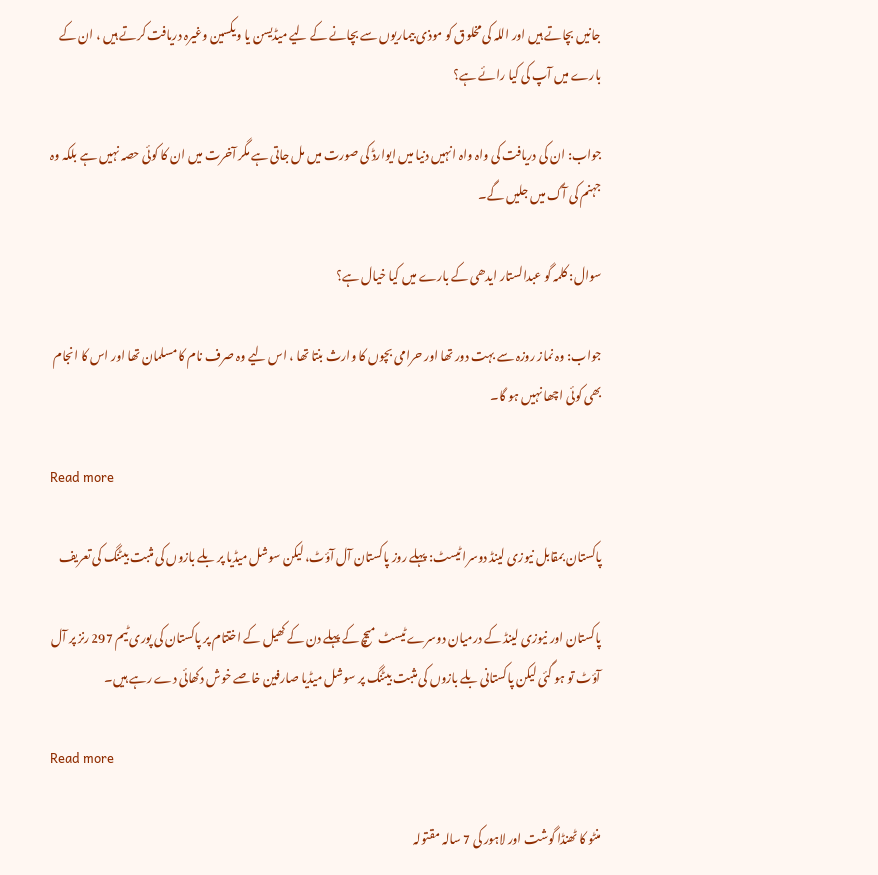جانیں بچاتے ہیں اور اللہ کی مخلوق کو موذی بیماریوں سے بچانے کے لیے میڈیسن یا ویکسین وغیرہ دریافت کرتے ہیں ، ان کے بارے میں آپ کی کیا رائے ہے؟

جواب: ان کی دریافت کی واہ واہ انہیں دنیا میں ایوارڈ کی صورت میں مل جاتی ہے مگر آخرت میں ان کا کوئی حصہ نہیں ہے بلکہ وہ جہنم کی آگ میں جلیں گے۔

سوال: کلمہ گو عبدالستار ایدھی کے بارے میں کیا خیال ہے؟

جواب: وہ نماز روزہ سے بہت دور تھا اور حرامی بچوں کا وارث بنتا تھا ، اس لیے وہ صرف نام کا مسلمان تھا اور اس کا انجام بھی کوئی اچھا نہیں ہو گا۔

Read more

پاکستان بمقابل نیوزی لینڈ دوسرا ٹیسٹ: پہلے روز پاکستان آل آؤٹ، لیکن سوشل میڈیا پر بلے بازوں کی مثبت بیٹنگ کی تعریف

پاکستان اور نیوزی لینڈ کے درمیان دوسرے ٹیسٹ میچ کے پہلے دن کے کھیل کے اختتام پر پاکستان کی پوری ٹیم 297 رنز پر آل آؤٹ تو ہو گئی لیکن پاکستانی بلے بازوں کی مثبت بیٹنگ پر سوشل میڈیا صارفین خاصے خوش دکھائی دے رہے ہیں۔

Read more

منٹو کا ٹھنڈا گوشت اور لاہور کی 7 سالہ مقتولہ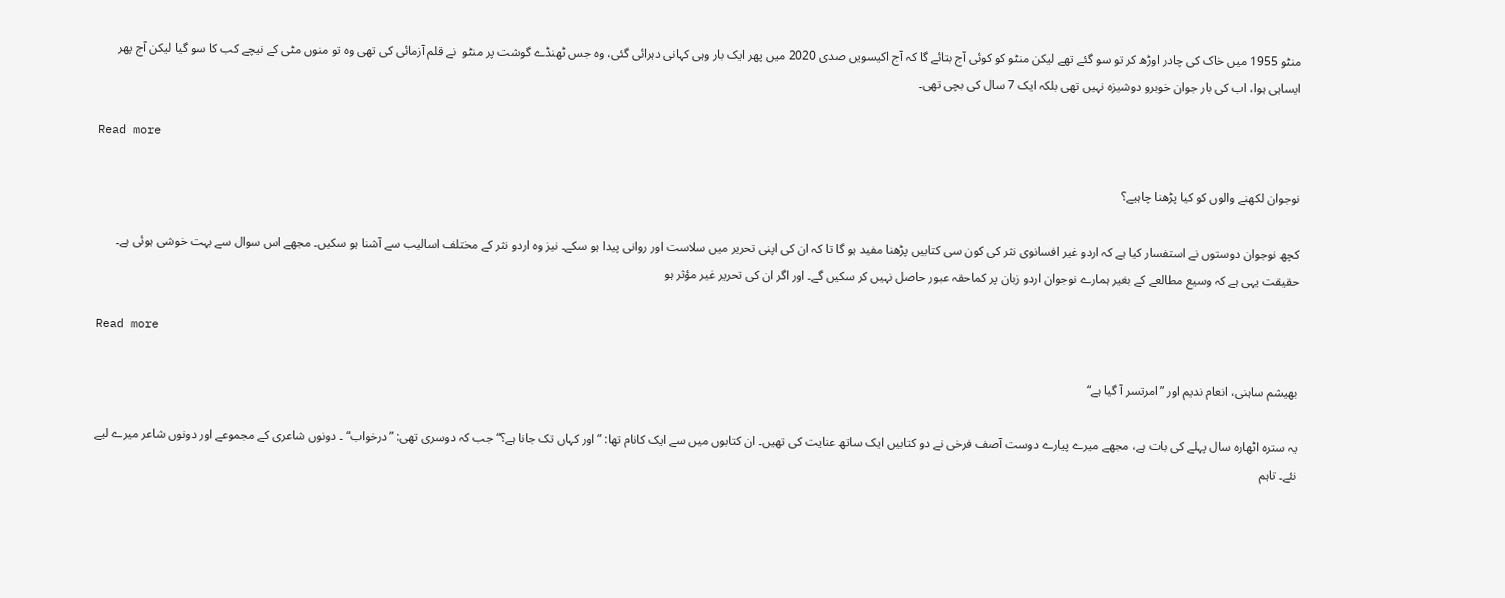منٹو 1955 میں خاک کی چادر اوڑھ کر تو سو گئے تھے لیکن منٹو کو کوئی آج بتائے گا کہ آج اکیسویں صدی 2020 میں پھر ایک بار وہی کہانی دہرائی گئی، وہ جس ٹھنڈے گوشت پر منٹو  نے قلم آزمائی کی تھی وہ تو منوں مٹی کے نیچے کب کا سو گیا لیکن آج پھر ایساہی ہوا، اب کی بار جوان خوبرو دوشیزہ نہیں تھی بلکہ ایک 7 سال کی بچی تھی۔

Read more

نوجوان لکھنے والوں کو کیا پڑھنا چاہیے؟

کچھ نوجوان دوستوں نے استفسار کیا ہے کہ اردو غیر افسانوی نثر کی کون سی کتابیں پڑھنا مفید ہو گا تا کہ ان کی اپنی تحریر میں سلاست اور روانی پیدا ہو سکے۔ نیز وہ اردو نثر کے مختلف اسالیب سے آشنا ہو سکیں۔ مجھے اس سوال سے بہت خوشی ہوئی ہے۔ حقیقت یہی ہے کہ وسیع مطالعے کے بغیر ہمارے نوجوان اردو زبان پر کماحقہ عبور حاصل نہیں کر سکیں گے۔ اور اگر ان کی تحریر غیر مؤثر ہو

Read more

بھیشم ساہنی، انعام ندیم اور ”امرتسر آ گیا ہے“

یہ سترہ اٹھارہ سال پہلے کی بات ہے، مجھے میرے پیارے دوست آصف فرخی نے دو کتابیں ایک ساتھ عنایت کی تھیں۔ ان کتابوں میں سے ایک کانام تھا: ”اور کہاں تک جانا ہے؟“ جب کہ دوسری تھی: ”درخواب“ ۔ دونوں شاعری کے مجموعے اور دونوں شاعر میرے لیے نئے۔ تاہم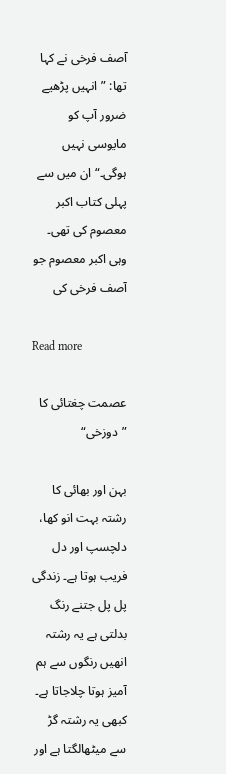آصف فرخی نے کہا تھا: ”انہیں پڑھیے ضرور آپ کو مایوسی نہیں ہوگی۔“ ان میں سے پہلی کتاب اکبر معصوم کی تھی۔ وہی اکبر معصوم جو آصف فرخی کی

Read more

عصمت چغتائی کا ”دوزخی“

بہن اور بھائی کا رشتہ بہت انو کھا، دلچسپ اور دل فریب ہوتا ہے۔ زندگی پل پل جتنے رنگ بدلتی ہے یہ رشتہ انھیں رنگوں سے ہم آمیز ہوتا چلاجاتا ہے۔ کبھی یہ رشتہ گڑ سے میٹھالگتا ہے اور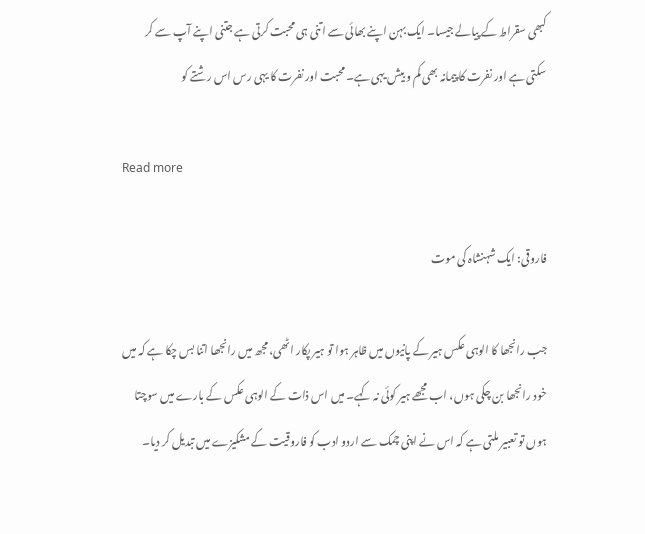کبھی سقراط کے پیالے جیسا۔ ایک بہن اپنے بھائی سے اتنی ہی محبت کرتی ہے جتنی اپنے آپ سے کر سکتی ہے اور نفرت کا پیمانہ بھی کم و بیش یہی ہے۔ محبت اور نفرت کا یہی رس اس رشتے کو

Read more

فاروقی: ایک شہنشاہ کی موت

جب رانجھا کا الوہی عکس ہیر کے پانیوں میں ظاہر ہوا تو ہیر پکار اٹھی، مجھ میں رانجھا اتنا بس چکا ہے کہ میں خود رانجھا بن چکی ہوں، اب مجھے ہیر کوئی نہ کہے۔ میں اس ذات کے الوہی عکس کے بارے میں سوچتا ہوں تو تعبیر ملتی ہے کہ اس نے اپنی چمک سے اردو ادب کو فاروقیت کے مشکیزے میں تبدیل کر دیا۔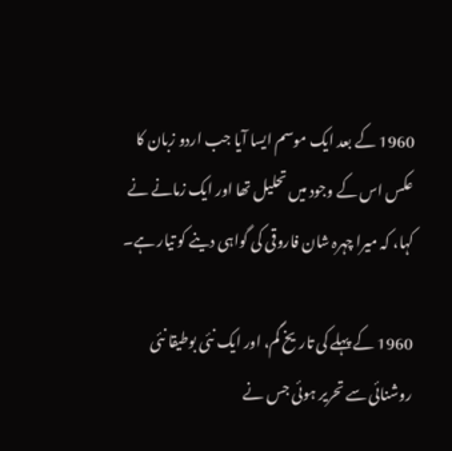1960 کے بعد ایک موسم ایسا آیا جب اردو زبان کا عکس اس کے وجود میں تحلیل تھا اور ایک زمانے نے کہا، کہ میرا چہرہ شان فاروقی کی گواہی دینے کو تیار ہے۔

1960 کے پہلے کی تاریخ گم، اور ایک نئی بوطیقا نئی روشنائی سے تحریر ہوئی جس نے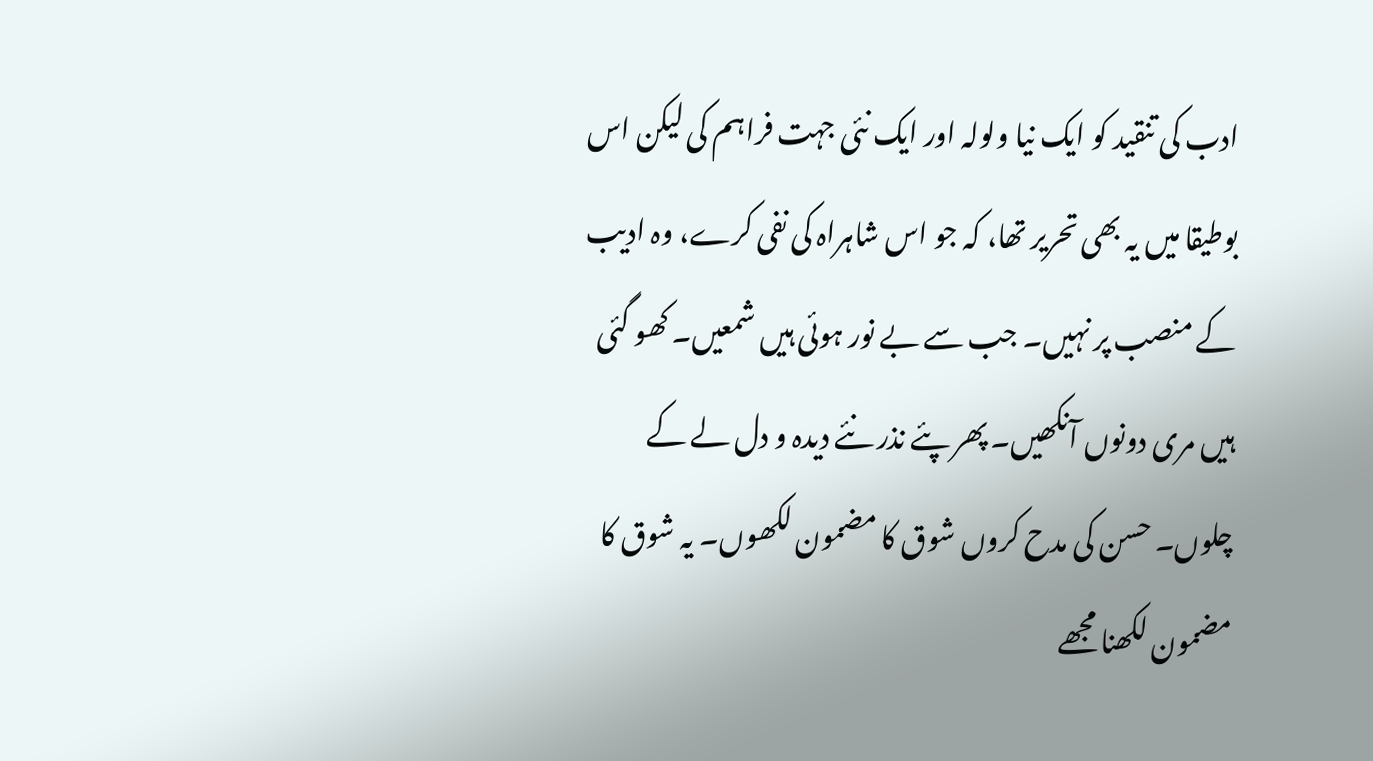ادب کی تنقید کو ایک نیا ولولہ اور ایک نئی جہت فراہم کی لیکن اس بوطیقا میں یہ بھی تحریر تھا، کہ جو اس شاہراہ کی نفی کرے، وہ ادیب کے منصب پر نہیں۔ جب سے بے نور ہوئی ہیں شمعیں۔ کھو گئی ہیں مری دونوں آنکھیں۔ پھر پئے نذر نئے دیدہ و دل لے کے چلوں۔ حسن کی مدح کروں شوق کا مضمون لکھوں۔ یہ شوق کا مضمون لکھنا مجھے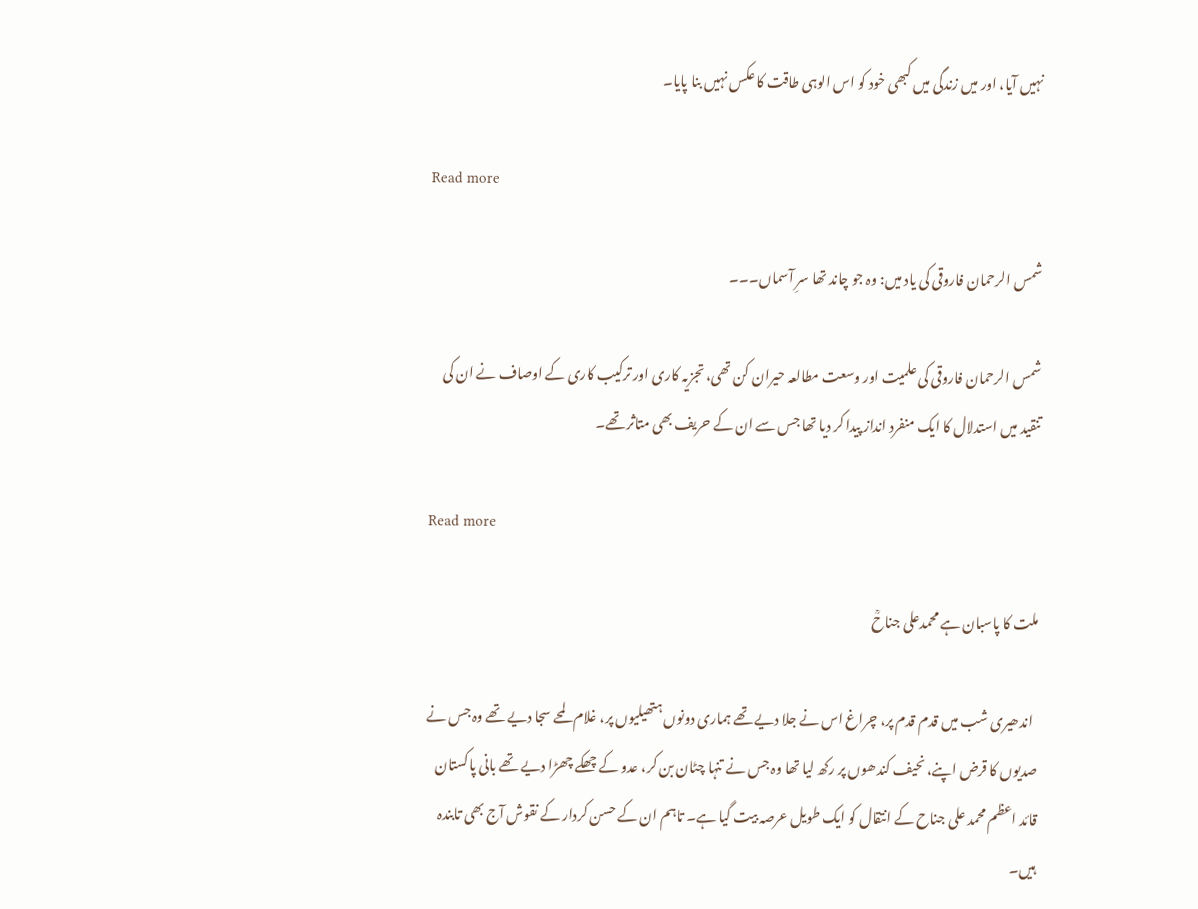نہیں آیا، اور میں زندگی میں کبھی خود کو اس الوہی طاقت کا عکس نہیں بنا پایا۔

Read more

شمس الرحمان فاروقی کی یاد میں: وہ جو چاند تھا سرِ آسماں۔۔۔

شمس الرحمان فاروقی کی علمیت اور وسعت مطالعہ حیران کن تھی، تجزیہ کاری اور ترکیب کاری کے اوصاف نے ان کی تنقید میں استدلال کا ایک منفرد انداز پیدا کر دیا تھا جس سے ان کے حریف بھی متاثر تھے۔

Read more

ملت کا پاسبان ہے محمدعلی جناحؒ

  اندھیری شب میں قدم قدم پر، چراغ اس نے جلا دیے تھے ہماری دونوں ہتھیلیوں پر، غلام لمحے سجا دیے تھے وہ جس نے صدیوں کا قرض اپنے، نحیف کندھوں پر رکھ لیا تھا وہ جس نے تنہا چٹان بن کر، عدو کے چھکے چھڑا دیے تھے بانی پاکستان قائد اعظم محمد علی جناح کے انتقال کو ایک طویل عرصہ بیت گیا ہے۔ تاہم ان کے حسن کردار کے نقوش آج بھی تابندہ ہیں۔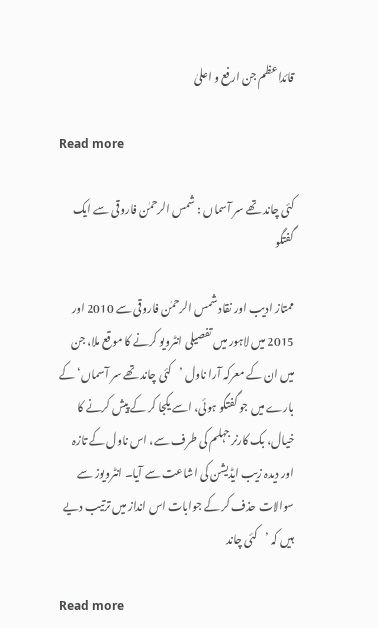قائداعظم جن ارفع و اعلیٰ

Read more

کئی چاند تھے سر آسماں : شمس الرحمٰن فاروقی سے ایک گفتگو

ممتاز ادیب اور نقاد شمس الرحمٰن فاروقی سے 2010 اور 2015 میں لاہور میں تفصیلی انٹرویو کرنے کا موقع ملا، جن میں ان کے معرکہ آرا ناول ’کئی چاند تھے سر آسماں‘ کے بارے میں جو گفتگو ہوئی، اسے یکجا کر کے پیش کرنے کا خیال، بک کارنر جہلم کی طرف سے، اس ناول کے تازہ اور دیدہ زیب ایڈیشن کی اشاعت سے آیا۔ انٹرویوز سے سوالات حذف کر کے جوابات اس انداز میں ترتیب دیے ہیں کہ ’کئی چاند

Read more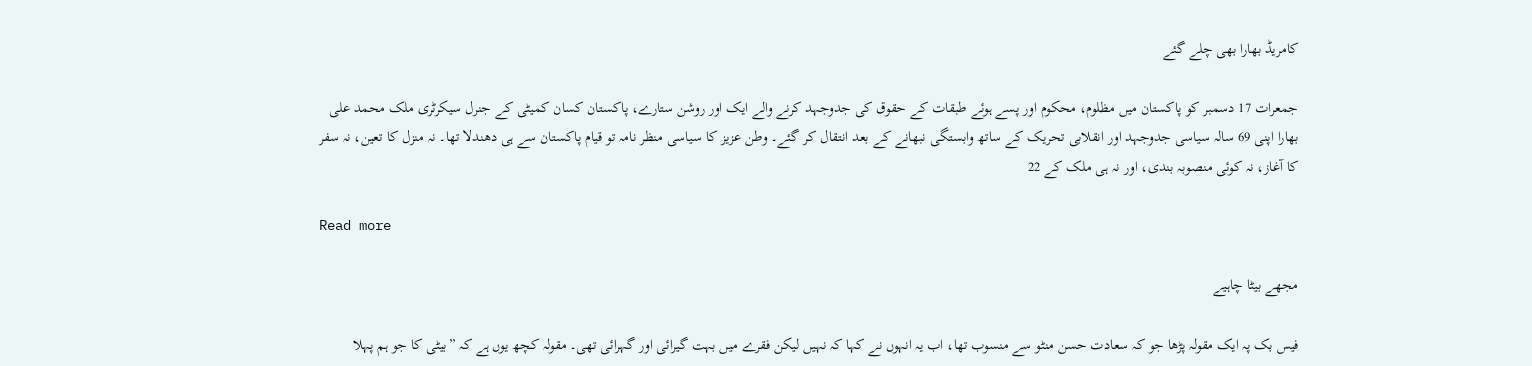کامریڈ بھارا بھی چلے گئے

جمعرات 17 دسمبر کو پاکستان میں مظلوم، محکوم اور پسے ہوئے طبقات کے حقوق کی جدوجہد کرنے والے ایک اور روشن ستارے، پاکستان کسان کمیٹی کے جنرل سیکرٹری ملک محمد علی بھارا اپنی 69 سالہ سیاسی جدوجہد اور انقلابی تحریک کے ساتھ وابستگی نبھانے کے بعد انتقال کر گئے۔ وطن عزیز کا سیاسی منظر نامہ تو قیام پاکستان سے ہی دھندلا تھا۔ نہ منزل کا تعین، نہ سفر کا آغاز، نہ کوئی منصوبہ بندی، اور نہ ہی ملک کے 22

Read more

مجھے بیٹا چاہیے

فیس بک پہ ایک مقولہ پڑھا جو کہ سعادت حسن منٹو سے منسوب تھا، اب یہ انہوں نے کہا کہ نہیں لیکن فقرے میں بہت گیرائی اور گہرائی تھی۔ مقولہ کچھ یوں ہے کہ ”بیٹی کا جو ہم پہلا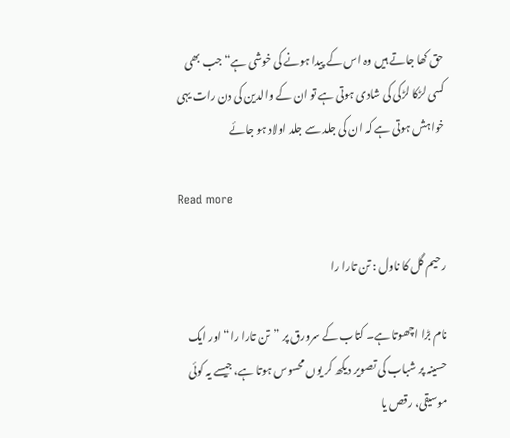حق کھا جاتے ہیں وہ اس کے پیدا ہونے کی خوشی ہے“ جب بھی کسی لڑکا لڑکی کی شادی ہوتی ہے تو ان کے والدین کی دن رات یہی خواہش ہوتی ہے کہ ان کی جلد سے جلد اولاد ہو جائے

Read more

رحیم گل کا ناول : تن تارا را

نام بڑا اچھوتا ہے۔ کتاب کے سرورق پر ”تن تارا را“ اور ایک حسینہ پر شباب کی تصویر دیکھ کر یوں محسوس ہوتا ہے، جیسے یہ کوئی موسیقی، رقص یا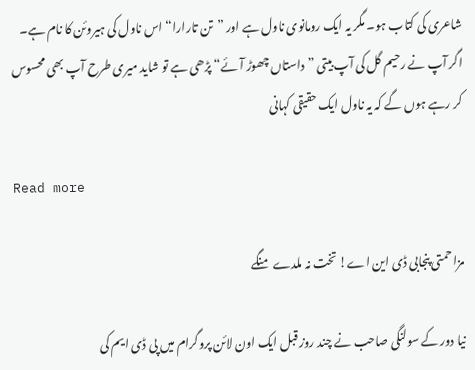شاعری کی کتاب ہو۔ مگر یہ ایک رومانوی ناول ہے اور ”تن تارارا“ اس ناول کی ہیروئن کا نام ہے۔ اگر آپ نے رحیم گل کی آپ بیتی ”داستاں چھوڑ آئے“ پڑھی ہے تو شاید میری طرح آپ بھی محسوس کر رہے ہوں گے کہ یہ ناول ایک حقیقی کہانی

Read more

مزاحمتی پنجابی ڈی این اے! تخت نہ ملدے منگے

نیا دور کے سولنگی صاحب نے چند روز قبل ایک اون لائن پروگرام میں پی ڈی ایم کی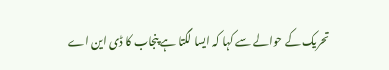تحریک کے حوالے سے کہا کہ ایسا لگتا ہے پنجاب کا ڈی این اے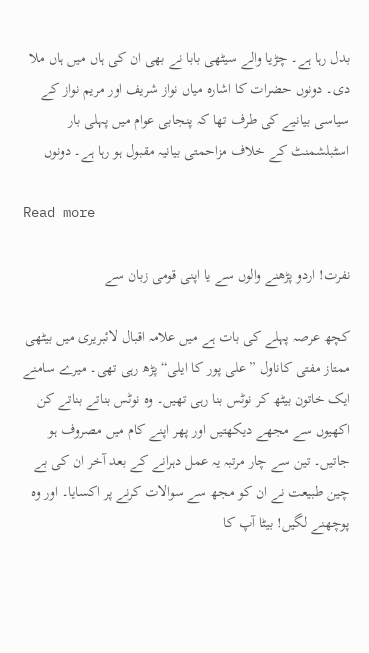بدل رہا ہے۔ چڑیا والے سیٹھی بابا نے بھی ان کی ہاں میں ہاں ملا دی۔ دونوں حضرات کا اشارہ میاں نواز شریف اور مریم نواز کے سیاسی بیانیے کی طرف تھا کہ پنجابی عوام میں پہلی بار اسٹبلشمنٹ کے خلاف مزاحمتی بیانیہ مقبول ہو رہا ہے۔ دونوں

Read more

نفرت! اردو پڑھنے والوں سے یا اپنی قومی زبان سے

کچھ عرصہ پہلے کی بات ہے میں علامہ اقبال لائبریری میں بیٹھی ممتاز مفتی کاناول ”علی پور کا ایلی“ پڑھ رہی تھی۔ میرے سامنے ایک خاتون بیٹھ کر نوٹس بنا رہی تھیں۔ وہ نوٹس بناتے بناتے کن اکھیوں سے مجھے دیکھتیں اور پھر اپنے کام میں مصروف ہو جاتیں۔ تین سے چار مرتبہ یہ عمل دہرانے کے بعد آخر ان کی بے چین طبیعت نے ان کو مجھ سے سوالات کرنے پر اکسایا۔ اور وہ پوچھنے لگیں! بیٹا آپ کا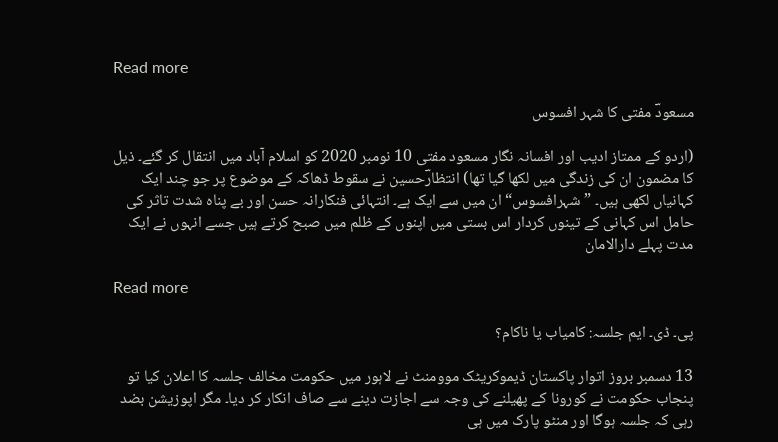Read more

مسعودؔ مفتی کا شہر افسوس

(اردو کے ممتاز ادیب اور افسانہ نگار مسعود مفتی 10 نومبر 2020 کو اسلام آباد میں انتقال کر گئے۔ ذیل کا مضمون ان کی زندگی میں لکھا گیا تھا) انتظارؔحسین نے سقوط ڈھاکہ کے موضوع پر جو چند ایک کہانیاں لکھی ہیں۔ ”شہرافسوس“ ان میں سے ایک ہے۔ انتہائی فنکارانہ حسن اور بے پناہ شدت تاثر کی حامل اس کہانی کے تینوں کردار اس بستی میں اپنوں کے ظلم میں صبح کرتے ہیں جسے انہوں نے ایک مدت پہلے دارالامان

Read more

پی۔ ڈی۔ ایم جلسہ: کامیاب یا ناکام؟

13 دسمبر بروز اتوار پاکستان ڈیموکریٹک موومنٹ نے لاہور میں حکومت مخالف جلسہ کا اعلان کیا تو پنجاب حکومت نے کورونا کے پھیلنے کی وجہ سے اجازت دینے سے صاف انکار کر دیا۔ مگر اپوزیشن بضد رہی کہ جلسہ ہوگا اور منٹو پارک میں ہی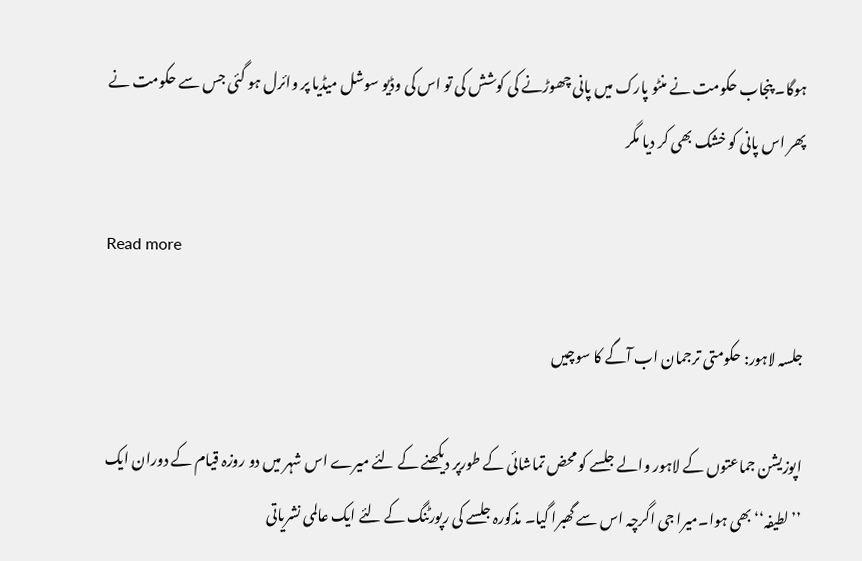ہوگا۔ پنجاب حکومت نے منٹو پارک میں پانی چھوڑنے کی کوشش کی تو اس کی وڈیو سوشل میڈیا پر وائرل ہو گئی جس سے حکومت نے پھر اس پانی کو خشک بھی کر دیا مگر

Read more

جلسہ لاہور: حکومتی ترجمان اب آگے کا سوچیں

اپوزیشن جماعتوں کے لاہور والے جلسے کو محض تماشائی کے طورپر دیکھنے کے لئے میرے اس شہر میں دو روزہ قیام کے دوران ایک ’’لطیفہ‘‘ بھی ہوا۔میرا جی اگرچہ اس سے گھبرا گیا۔ مذکورہ جلسے کی رپورٹنگ کے لئے ایک عالمی نشریاتی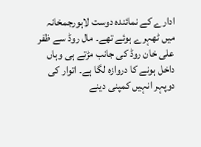ادارے کے نمائندہ دوست لاہورجمخانہ میں ٹھہرے ہوئے تھے۔ مال روڈ سے ظفر علی خان روڈ کی جانب مڑتے ہی وہاں داخل ہونے کا دروازہ لگا ہے۔ اتوار کی دوپہر انہیں کمپنی دینے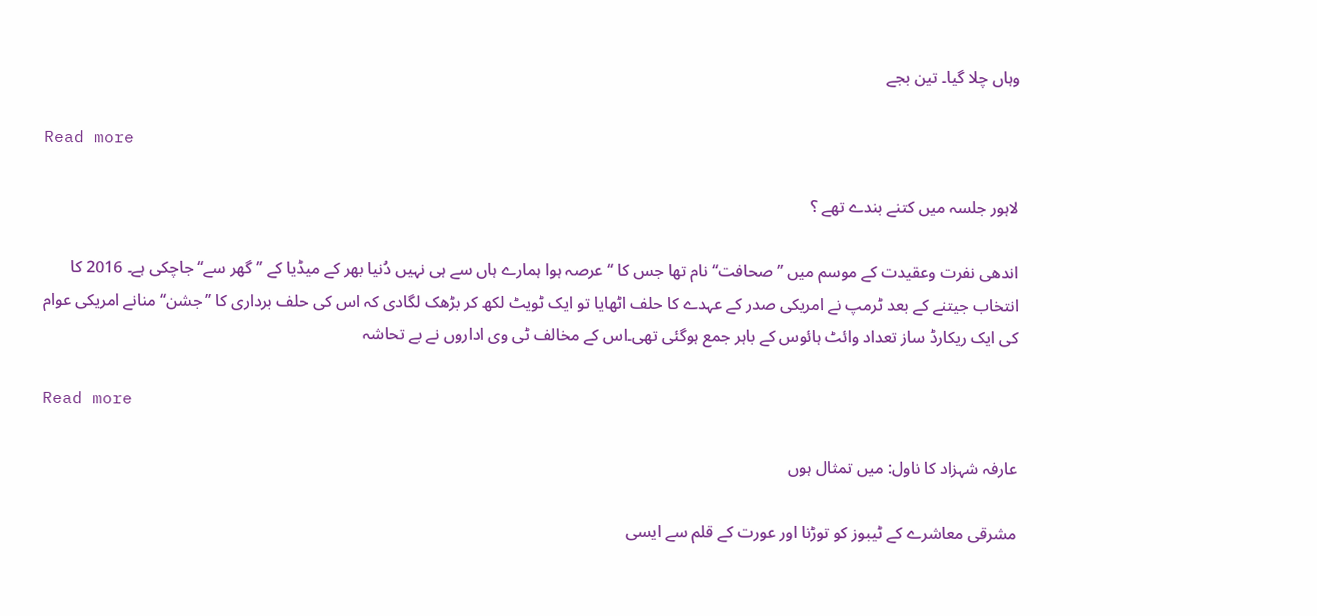وہاں چلا گیا۔ تین بجے

Read more

لاہور جلسہ میں کتنے بندے تھے ؟

اندھی نفرت وعقیدت کے موسم میں ’’صحافت‘‘ نام تھا جس کا ‘‘ عرصہ ہوا ہمارے ہاں سے ہی نہیں دُنیا بھر کے میڈیا کے ’’گھر سے‘‘ جاچکی ہے۔ 2016 کا انتخاب جیتنے کے بعد ٹرمپ نے امریکی صدر کے عہدے کا حلف اٹھایا تو ایک ٹویٹ لکھ کر بڑھک لگادی کہ اس کی حلف برداری کا ’’جشن‘‘ منانے امریکی عوام کی ایک ریکارڈ ساز تعداد وائٹ ہائوس کے باہر جمع ہوگئی تھی۔اس کے مخالف ٹی وی اداروں نے بے تحاشہ

Read more

عارفہ شہزاد کا ناول: میں تمثال ہوں

مشرقی معاشرے کے ٹیبوز کو توڑنا اور عورت کے قلم سے ایسی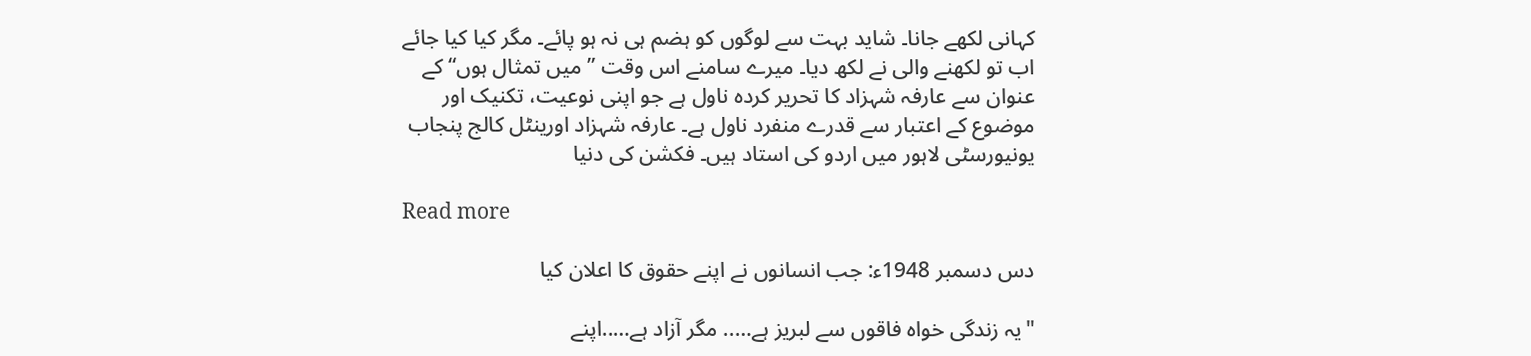کہانی لکھے جانا۔ شاید بہت سے لوگوں کو ہضم ہی نہ ہو پائے۔ مگر کیا کیا جائے اب تو لکھنے والی نے لکھ دیا۔ میرے سامنے اس وقت ”میں تمثال ہوں“ کے عنوان سے عارفہ شہزاد کا تحریر کردہ ناول ہے جو اپنی نوعیت، تکنیک اور موضوع کے اعتبار سے قدرے منفرد ناول ہے۔ عارفہ شہزاد اورینٹل کالج پنجاب یونیورسٹی لاہور میں اردو کی استاد ہیں۔ فکشن کی دنیا

Read more

دس دسمبر 1948ء: جب انسانوں نے اپنے حقوق کا اعلان کیا

"یہ زندگی خواہ فاقوں سے لبریز ہے….. مگر آزاد ہے…..اپنے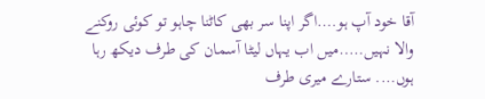آقا خود آپ ہو….اگر اپنا سر بھی کاٹنا چاہو تو کوئی روکنے والا نہیں…..میں اب یہاں لیٹا آسمان کی طرف دیکھ رہا ہوں…. ستارے میری طرف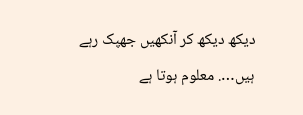دیکھ دیکھ کر آنکھیں جھپک رہے ہیں…. معلوم ہوتا ہے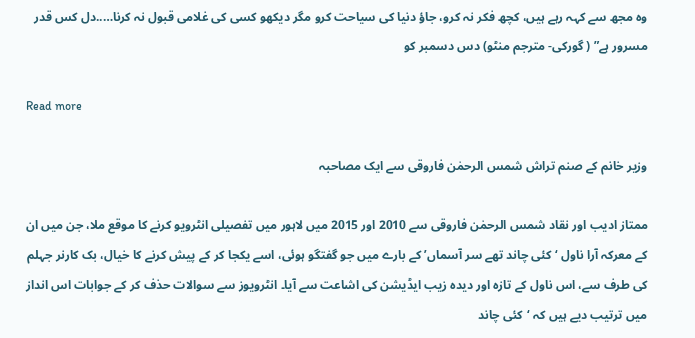وہ مجھ سے کہہ رہے ہیں، کچھ فکر نہ کرو، جاؤ دنیا کی سیاحت کرو مگر دیکھو کسی کی غلامی قبول نہ کرنا…..دل کس قدر مسرور ہے” ( گورکی- مترجم منٹو) دس دسمبر کو

Read more

وزیر خانم کے صنم تراش شمس الرحمٰن فاروقی سے ایک مصاحبہ

ممتاز ادیب اور نقاد شمس الرحمٰن فاروقی سے 2010 اور 2015 میں لاہور میں تفصیلی انٹرویو کرنے کا موقع ملا، جن میں ان کے معرکہ آرا ناول ‘کئی چاند تھے سر آسماں’ کے بارے میں جو گفتگو ہوئی، اسے یکجا کر کے پیش کرنے کا خیال، بک کارنر جہلم کی طرف سے، اس ناول کے تازہ اور دیدہ زیب ایڈیشن کی اشاعت سے آیا۔ انٹرویوز سے سوالات حذف کر کے جوابات اس انداز میں ترتیب دیے ہیں کہ ‘کئی چاند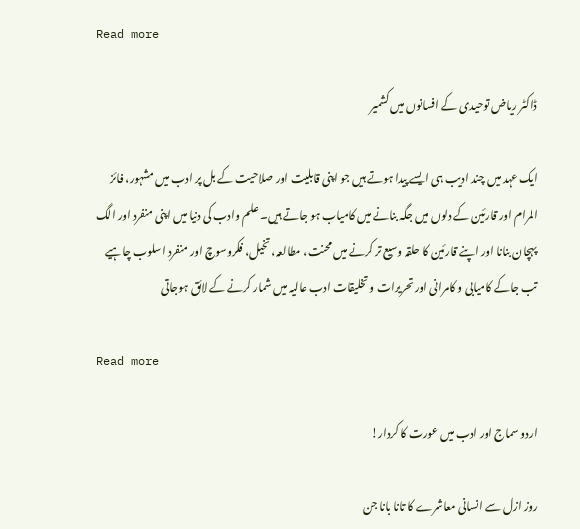Read more

ڈاکٹر ریاض توحیدی کے افسانوں میں کشمیر

ایک عہد میں چند ادیب ہی ایسے پیدا ہوتے ہیں جو اپنی قابلیت اور صلاحیت کے بل پر ادب میں مشہور، فائز المرام اور قارئین کے دلوں میں جگہ بنانے میں کامیاب ہو جاتے ہیں۔ علم وادب کی دنیا میں اپنی منفرد اور الگ پہچان بنانا اور اپنے قارئین کا حلقہ وسیع تر کرنے میں محنت، مطالعہ، تخیل، فکروسوچ اور منفرد اسلوب چاہیے تب جاکے کامیابی و کامرانی اور تحریرات و تخلیقات ادب عالیہ میں شمار کرنے کے لائق ہوجاتی

Read more

اردو سماج اور ادب میں عورت کا کردار!

روز ازل سے انسانی معاشرے کا تانا بانا جن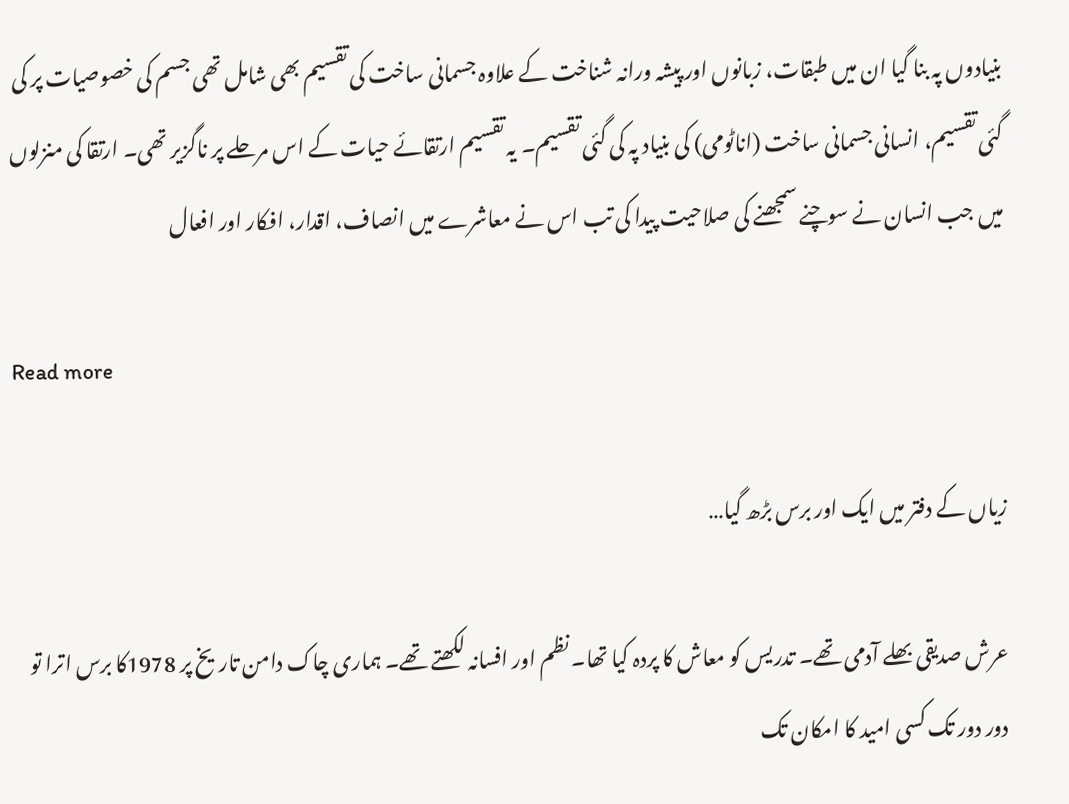بنیادوں پہ بنا گیا ان میں طبقات، زبانوں اور پیشہ ورانہ شناخت کے علاوہ جسمانی ساخت کی تقسیم بھی شامل تھی جسم کی خصوصیات پر کی گئی تقسیم، انسانی جسمانی ساخت (اناٹومی) کی بنیاد پہ کی گئی تقسیم۔ یہ تقسیم ارتقائے حیات کے اس مرحلے پر ناگزیر تھی۔ ارتقا کی منزلوں میں جب انسان نے سوچنے سمجھنے کی صلاحیت پیدا کی تب اس نے معاشرے میں انصاف، اقدار، افکار اور افعال

Read more

زیاں کے دفتر میں ایک اور برس بڑھ گیا…

عرش صدیقی بھلے آدمی تھے۔ تدریس کو معاش کا پردہ کیا تھا۔ نظم اور افسانہ لکھتے تھے۔ ہماری چاک دامن تاریخ پر 1978کا برس اترا تو دور دور تک کسی امید کا امکان تک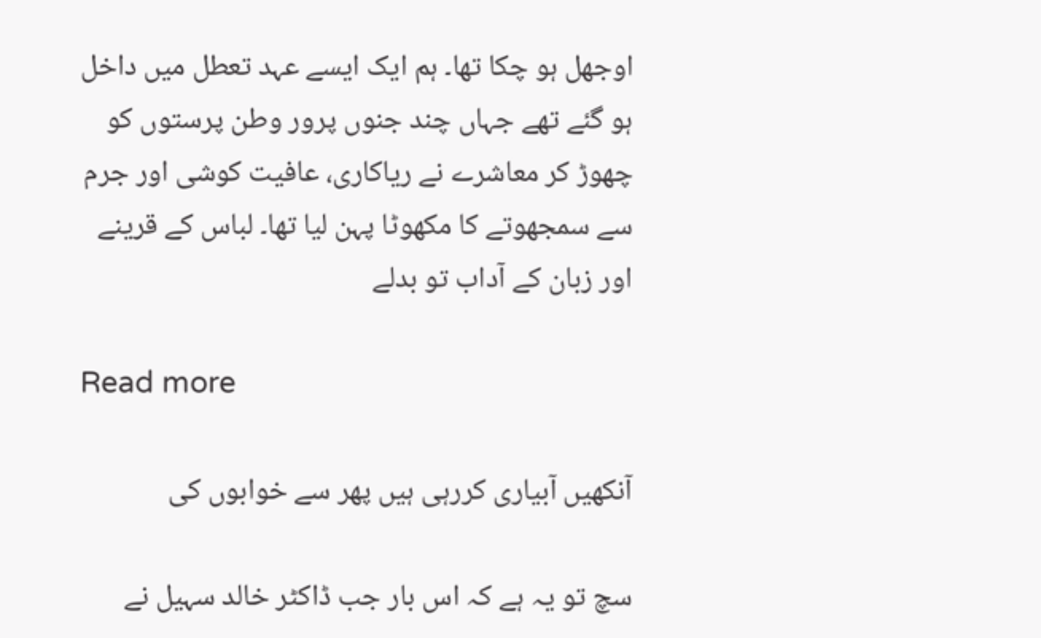اوجھل ہو چکا تھا۔ ہم ایک ایسے عہد تعطل میں داخل ہو گئے تھے جہاں چند جنوں پرور وطن پرستوں کو چھوڑ کر معاشرے نے ریاکاری، عافیت کوشی اور جرم سے سمجھوتے کا مکھوٹا پہن لیا تھا۔ لباس کے قرینے اور زبان کے آداب تو بدلے

Read more

آنکھیں آبیاری کررہی ہیں پھر سے خوابوں کی

سچ تو یہ ہے کہ اس بار جب ڈاکٹر خالد سہیل نے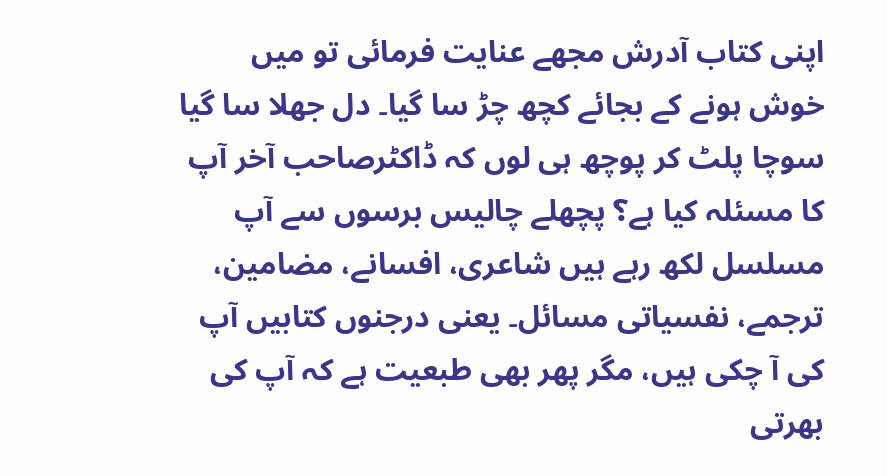اپنی کتاب آدرش مجھے عنایت فرمائی تو میں خوش ہونے کے بجائے کچھ چڑ سا گیا۔ دل جھلا سا گیا سوچا پلٹ کر پوچھ ہی لوں کہ ڈاکٹرصاحب آخر آپ کا مسئلہ کیا ہے؟ پچھلے چالیس برسوں سے آپ مسلسل لکھ رہے ہیں شاعری، افسانے، مضامین، ترجمے، نفسیاتی مسائل۔ یعنی درجنوں کتابیں آپ کی آ چکی ہیں، مگر پھر بھی طبعیت ہے کہ آپ کی بھرتی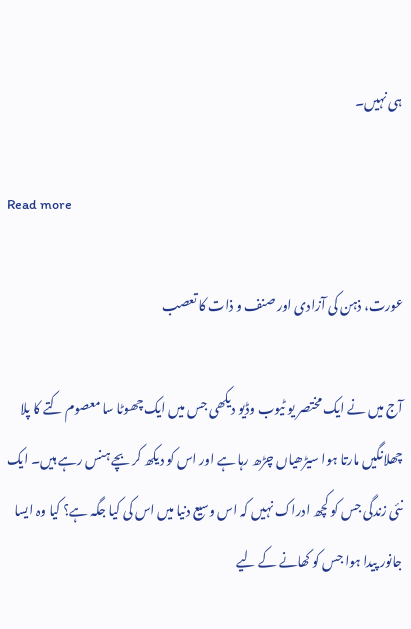ہی نہیں۔

Read more

عورت، ذہن کی آزادی اور صنف و ذات کا تعصب

آج میں نے ایک مختصر یو ٹیوب وڈیو دیکھی جس میں ایک چھوٹا سا معصوم کتے کا پلا چھلانگیں مارتا ہوا سیڑھیاں چڑھ رہا ہے اور اس کو دیکھ کر بچے ہنس رہے ہیں۔ ایک نئی زندگی جس کو کچھ ادراک نہیں کہ اس وسیع دنیا میں اس کی کیا جگہ ہے؟ کیا وہ ایسا جانور پیدا ہوا جس کو کھانے کے لیے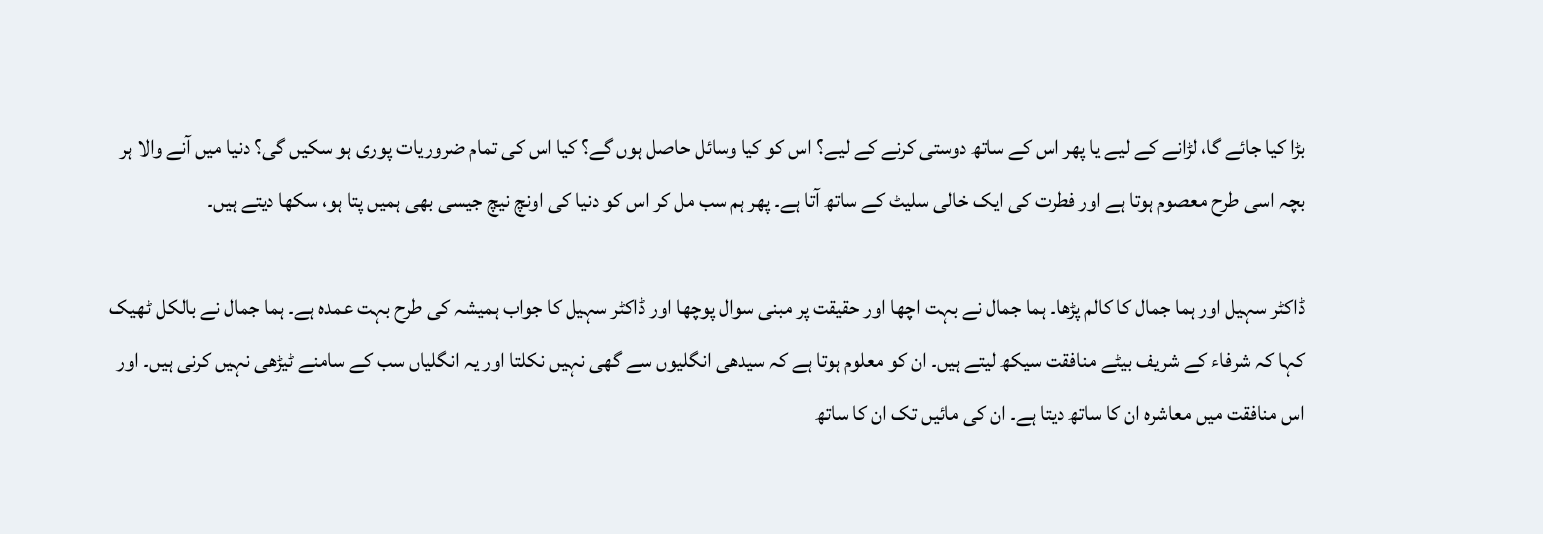بڑا کیا جائے گا، لڑانے کے لیے یا پھر اس کے ساتھ دوستی کرنے کے لیے؟ اس کو کیا وسائل حاصل ہوں گے؟ کیا اس کی تمام ضروریات پوری ہو سکیں گی؟ دنیا میں آنے والا ہر بچہ اسی طرح معصوم ہوتا ہے اور فطرت کی ایک خالی سلیٹ کے ساتھ آتا ہے۔ پھر ہم سب مل کر اس کو دنیا کی اونچ نیچ جیسی بھی ہمیں پتا ہو، سکھا دیتے ہیں۔

ڈاکٹر سہیل اور ہما جمال کا کالم پڑھا۔ ہما جمال نے بہت اچھا اور حقیقت پر مبنی سوال پوچھا اور ڈاکٹر سہیل کا جواب ہمیشہ کی طرح بہت عمدہ ہے۔ ہما جمال نے بالکل ٹھیک کہا کہ شرفاء کے شریف بیٹے منافقت سیکھ لیتے ہیں۔ ان کو معلوم ہوتا ہے کہ سیدھی انگلیوں سے گھی نہیں نکلتا اور یہ انگلیاں سب کے سامنے ٹیڑھی نہیں کرنی ہیں۔ اور اس منافقت میں معاشرہ ان کا ساتھ دیتا ہے۔ ان کی مائیں تک ان کا ساتھ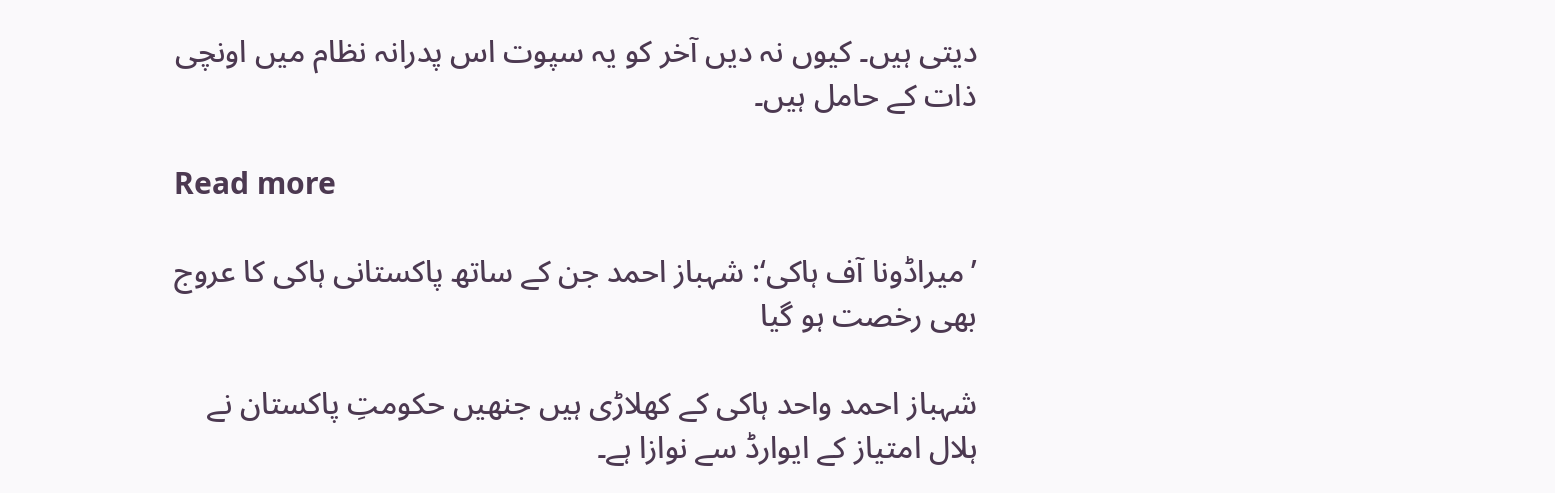دیتی ہیں۔ کیوں نہ دیں آخر کو یہ سپوت اس پدرانہ نظام میں اونچی ذات کے حامل ہیں۔

Read more

’میراڈونا آف ہاکی‘: شہباز احمد جن کے ساتھ پاکستانی ہاکی کا عروج بھی رخصت ہو گیا

شہباز احمد واحد ہاکی کے کھلاڑی ہیں جنھیں حکومتِ پاکستان نے ہلال امتیاز کے ایوارڈ سے نوازا ہے۔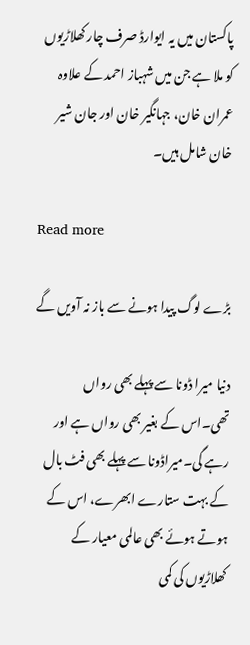پاکستان میں یہ ایوارڈ صرف چار کھلاڑیوں کو ملا ہے جن میں شہباز احمد کے علاوہ عمران خان، جہانگیر خان اور جان شیر خان شامل ہیں۔

Read more

بڑے لوگ پیدا ہونے سے باز نہ آویں گے

دنیا میرا ڈونا سے پہلے بھی رواں تھی۔اس کے بغیر بھی رواں ہے اور رہے گی۔میراڈونا سے پہلے بھی فٹ بال کے بہت ستارے ابھرے، اس کے ہوتے ہوئے بھی عالمی معیار کے کھلاڑیوں کی کمی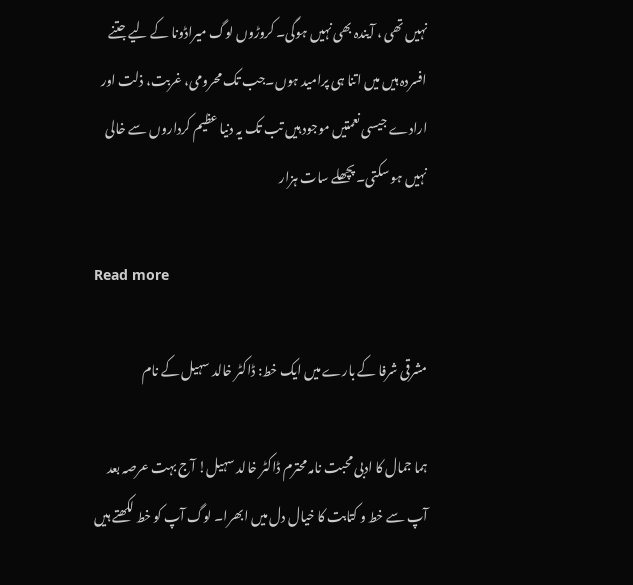نہیں تھی ، آیندہ بھی نہیں ہوگی۔ کروڑوں لوگ میراڈونا کے لیے جتنے افسردہ ہیں میں اتنا ہی پرامید ہوں۔جب تک محرومی، غربت، ذلت اور ارادے جیسی نعمتیں موجود ہیں تب تک یہ دنیا عظیم کرداروں سے خالی نہیں ہو سکتی۔ پچھلے سات ہزار

Read more

مشرقی شرفا کے بارے میں ایک خط: ڈاکٹر خالد سہیل کے نام

ہما جمال کا ادبی محبت نامہ محترم ڈاکٹر خالد سہیل! آج بہت عرصہ بعد آپ سے خط و کتابت کا خیال دل میں ابھرا۔ لوگ آپ کو خط لکھتے ہیں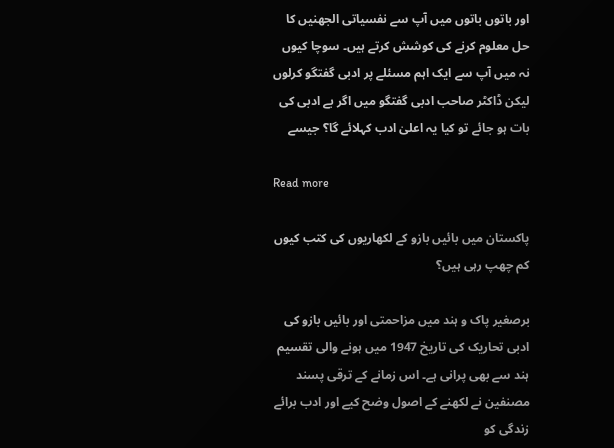اور باتوں باتوں میں آپ سے نفسیاتی الجھنیں کا حل معلوم کرنے کی کوشش کرتے ہیں۔ سوچا کیوں نہ میں آپ سے ایک اہم مسئلے پر ادبی گفتگو کرلوں لیکن ڈاکٹر صاحب ادبی گفتگو میں اگر بے ادبی کی بات ہو جائے تو کیا یہ اعلیٰ ادب کہلائے گا؟ جیسے

Read more

پاکستان میں بائیں بازو کے لکھاریوں کی کتب کیوں کم چھپ رہی ہیں؟

برصغیر پاک و ہند میں مزاحمتی اور بائیں بازو کی ادبی تحاریک کی تاریخ 1947 میں ہونے والی تقسیم ہند سے بھی پرانی ہے۔ اس زمانے کے ترقی پسند مصنفین نے لکھنے کے اصول وضح کیے اور ادب برائے زندگی کو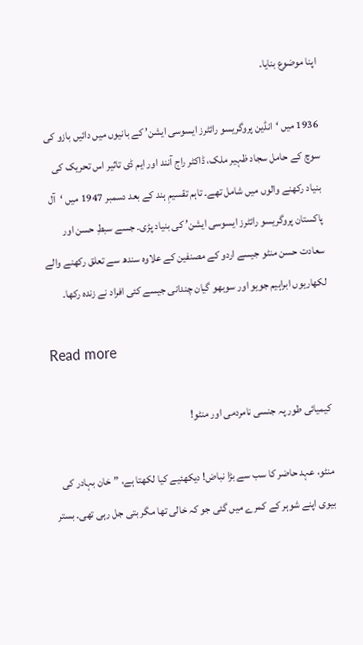اپنا موضوع بنایا۔

1936 میں ‘انڈین پروگریسو رائٹرز ایسوسی ایشن’ کے بانیوں میں دائیں بازو کی سوچ کے حامل سجاد ظہیر ملک، ڈاکٹر راج آنند اور ایم ڈی تاثیر اس تحریک کی بنیاد رکھنے والوں میں شامل تھے۔ تاہم تقسیمِ ہند کے بعد دسمبر 1947 میں ‘آل پاکستان پروگریسو رائٹرز ایسوسی ایشن’ کی بنیاد پڑی۔ جسے سبطِ حسن اور سعادت حسن منٹو جیسے اردو کے مصنفین کے علاوہ سندھ سے تعلق رکھنے والے لکھاریوں ابراہیم جویو اور سوبھو گیان چندانی جیسے کئی افراد نے زندہ رکھا۔

Read more

کیمیائی طور پہ جنسی نامردمی اور منٹو!

منٹو، عہد حاضر کا سب سے بڑا نباض! دیکھئیے کیا لکھتا ہے، ”خان بہادر کی بیوی اپنے شوہر کے کمرے میں گئی جو کہ خالی تھا مگر بتی جل رہی تھی۔ بستر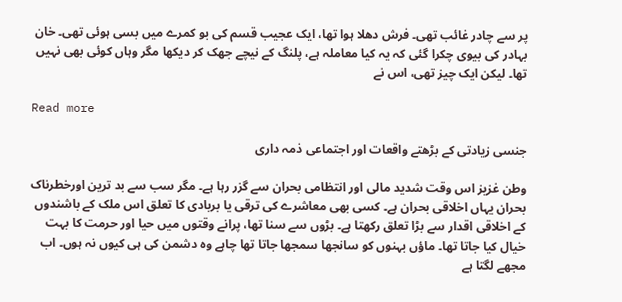پر سے چادر غائب تھی۔ فرش دھلا ہوا تھا، ایک عجیب قسم کی بو کمرے میں بسی ہوئی تھی۔ خان بہادر کی بیوی چکرا گئی کہ یہ کیا معاملہ ہے، پلنگ کے نیچے جھک کر دیکھا مگر وہاں کوئی بھی نہیں تھا۔ لیکن ایک چیز تھی، اس نے

Read more

جنسی زیادتی کے بڑھتے واقعات اور اجتماعی ذمہ داری

وطن غزیز اس وقت شدید مالی اور انتظامی بحران سے گزر رہا ہے۔ مگر سب سے بد ترین اورخطرناک بحران یہاں اخلاقی بحران ہے۔ کسی بھی معاشرے کی ترقی یا بربادی کا تعلق اس ملک کے باشندوں کے اخلاقی اقدار سے بڑا تعلق رکھتا ہے۔ بڑوں سے سنا تھا، پرانے وقتوں میں حیا اور حرمت کا بہت خیال کیا جاتا تھا۔ ماؤں بہنوں کو سانجھا سمجھا جاتا تھا چاہے وہ دشمن کی ہی کیوں نہ ہوں۔ اب مجھے لگتا ہے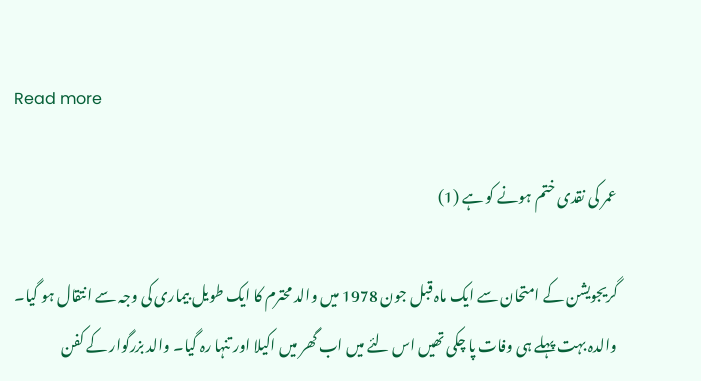Read more

عمر کی نقدی ختم ہونے کو ہے (1)

گریجویشن کے امتحان سے ایک ماہ قبل جون 1978 میں والد محترم کا ایک طویل بیماری کی وجہ سے انتقال ہو گیا۔ والدہ بہت پہلے ہی وفات پا چکی تھیں اس لئے میں اب گھر میں اکیلا اور تنہا رہ گیا۔ والد بزرگوار کے کفن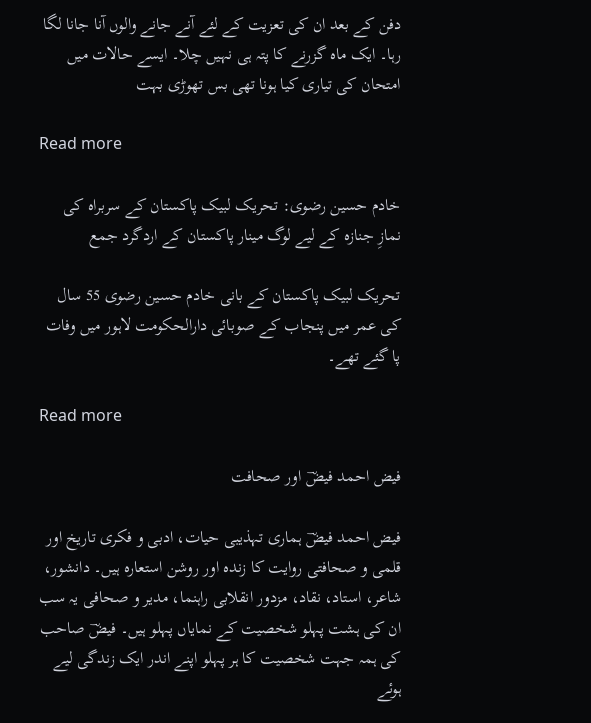دفن کے بعد ان کی تعزیت کے لئے آنے جانے والوں آنا جانا لگا رہا۔ ایک ماہ گزرنے کا پتہ ہی نہیں چلا۔ ایسے حالات میں امتحان کی تیاری کیا ہونا تھی بس تھوڑی بہت

Read more

خادم حسین رضوی: تحریک لبیک پاکستان کے سربراہ کی نمازِ جنازہ کے لیے لوگ مینار پاکستان کے اردگرد جمع

تحریک لبیک پاکستان کے بانی خادم حسین رضوی 55 سال کی عمر میں پنجاب کے صوبائی دارالحکومت لاہور میں وفات پا گئے تھے۔

Read more

فیض احمد فیضؔ اور صحافت

فیض احمد فیضؔ ہماری تہذیبی حیات، ادبی و فکری تاریخ اور قلمی و صحافتی روایت کا زندہ اور روشن استعارہ ہیں۔ دانشور، شاعر، استاد، نقاد، مزدور انقلابی راہنما، مدیر و صحافی یہ سب ان کی ہشت پہلو شخصیت کے نمایاں پہلو ہیں۔ فیضؔ صاحب کی ہمہ جہت شخصیت کا ہر پہلو اپنے اندر ایک زندگی لیے ہوئے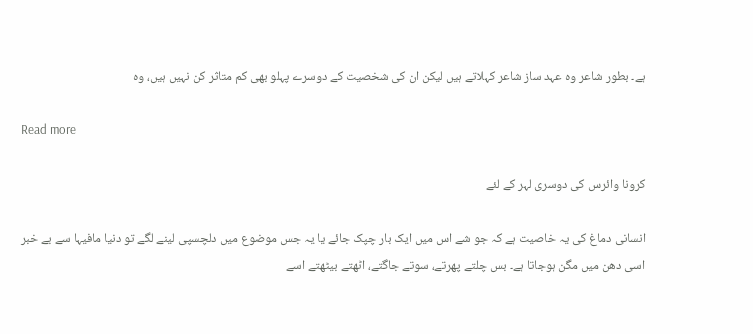ہے۔ بطور شاعر وہ عہد ساز شاعر کہلاتے ہیں لیکن ان کی شخصیت کے دوسرے پہلو بھی کم متاثر کن نہیں ہیں، وہ

Read more

کرونا وائرس کی دوسری لہر کے لئے

انسانی دماغ کی یہ خاصیت ہے کہ جو شے اس میں ایک بار چپک جائے یا یہ جس موضوع میں دلچسپی لینے لگے تو دنیا مافیہا سے بے خبر اسی دھن میں مگن ہوجاتا ہے۔ بس چلتے پھرتے، سوتے جاگتے، اٹھتے بیٹھتے اسے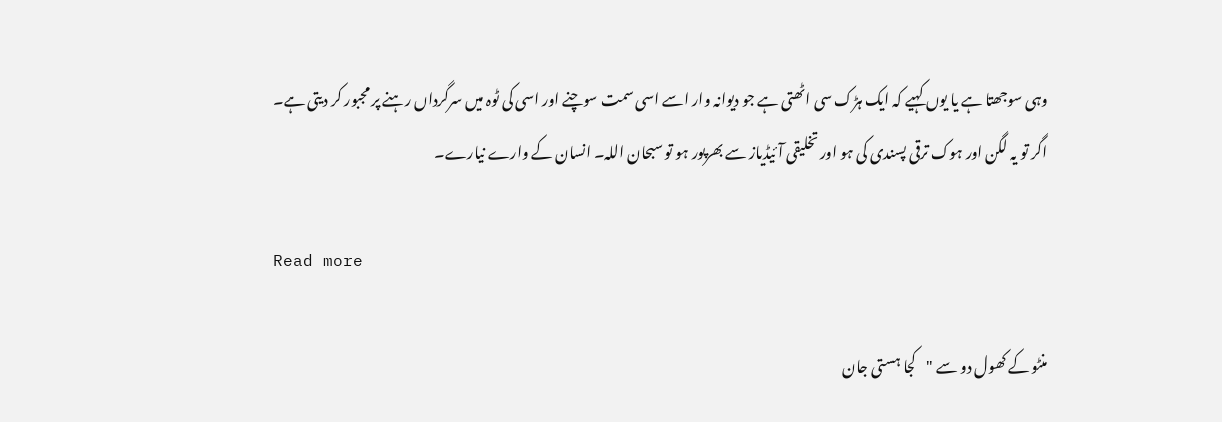وہی سوجھتا ہے یا یوں کہیے کہ ایک ہڑک سی اٹھتی ہے جو دیوانہ وار اسے اسی سمت سوچنے اور اسی کی ٹوہ میں سرگرداں رہنے پر مجبور کر دیتی ہے۔ اگر تو یہ لگن اور ہوک ترقی پسندی کی ہو اور تخلیقی آئیڈیاز سے بھرپور ہو تو سبحان اللہ۔ انسان کے وارے نیارے۔

Read more

منٹو کے کھول دو سے "کجا ہستی جان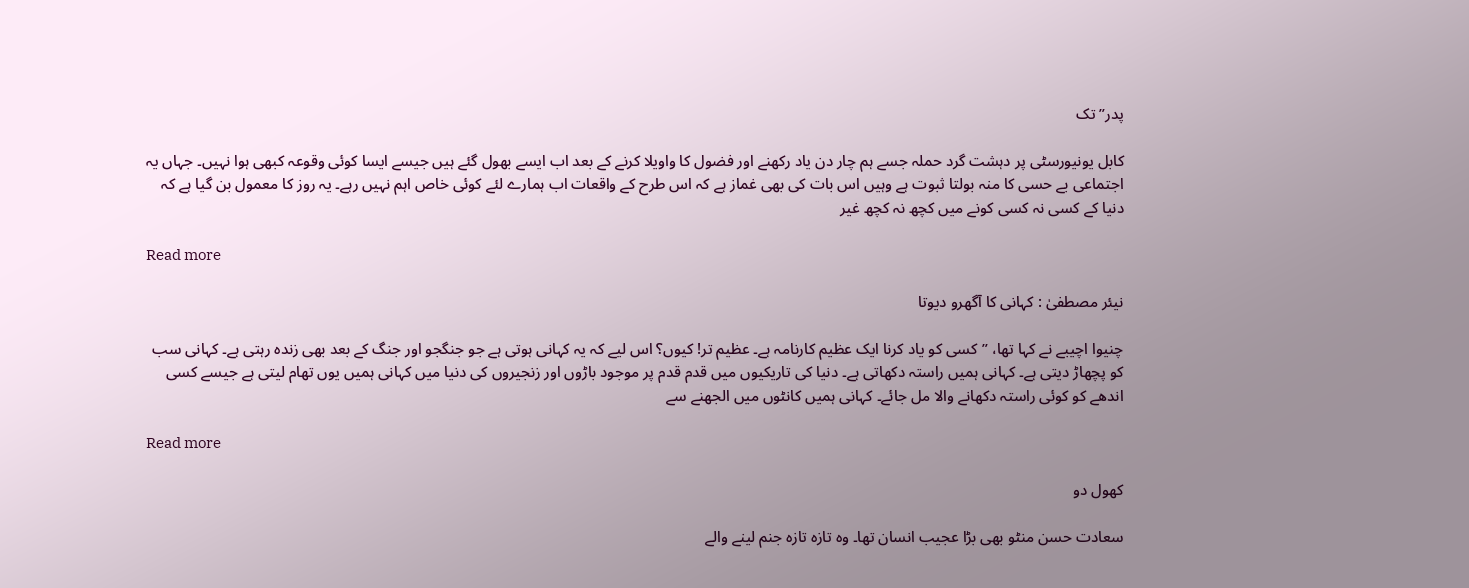پدر” تک

کابل یونیورسٹی پر دہشت گرد حملہ جسے ہم چار دن یاد رکھنے اور فضول کا واویلا کرنے کے بعد اب ایسے بھول گئے ہیں جیسے ایسا کوئی وقوعہ کبھی ہوا نہیں۔ جہاں یہ اجتماعی بے حسی کا منہ بولتا ثبوت ہے وہیں اس بات کی بھی غماز ہے کہ اس طرح کے واقعات اب ہمارے لئے کوئی خاص اہم نہیں رہے۔ یہ روز کا معمول بن گیا ہے کہ دنیا کے کسی نہ کسی کونے میں کچھ نہ کچھ غیر

Read more

نیئر مصطفیٰ : کہانی کا آگھرو دیوتا

چنیوا اچیبے نے کہا تھا، ”کسی کو یاد کرنا ایک عظیم کارنامہ ہے۔ عظیم تر! کیوں؟ اس لیے کہ یہ کہانی ہوتی ہے جو جنگجو اور جنگ کے بعد بھی زندہ رہتی ہے۔ کہانی سب کو پچھاڑ دیتی ہے۔ کہانی ہمیں راستہ دکھاتی ہے۔ دنیا کی تاریکیوں میں قدم قدم پر موجود باڑوں اور زنجیروں کی دنیا میں کہانی ہمیں یوں تھام لیتی ہے جیسے کسی اندھے کو کوئی راستہ دکھانے والا مل جائے۔ کہانی ہمیں کانٹوں میں الجھنے سے

Read more

کھول دو

سعادت حسن منٹو بھی بڑا عجیب انسان تھا۔ وہ تازہ تازہ جنم لینے والے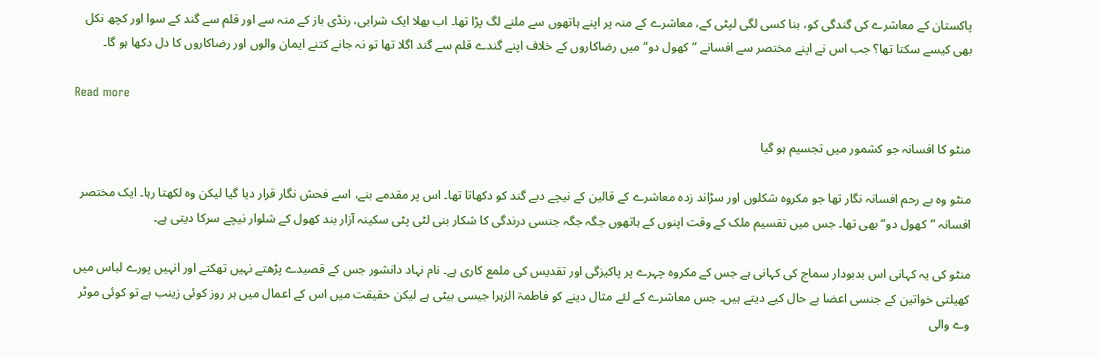پاکستان کے معاشرے کی گندگی کو، بنا کسی لگی لپٹی کے، معاشرے کے منہ پر اپنے ہاتھوں سے ملنے لگ پڑا تھا۔ اب بھلا ایک شرابی، رنڈی باز کے منہ سے اور قلم سے گند کے سوا اور کچھ نکل بھی کیسے سکتا تھا؟ جب اس نے اپنے مختصر سے افسانے ”کھول دو“ میں رضاکاروں کے خلاف اپنے گندے قلم سے گند اگلا تھا تو نہ جانے کتنے ایمان والوں اور رضاکاروں کا دل دکھا ہو گا۔

Read more

منٹو کا افسانہ جو کشمور میں تجسیم ہو گیا

منٹو وہ بے رحم افسانہ نگار تھا جو مکروہ شکلوں اور سڑاند زدہ معاشرے کے قالین کے نیچے دبے گند کو دکھاتا تھا۔ اس پر مقدمے بنے، اسے فحش نگار قرار دیا گیا لیکن وہ لکھتا رہا۔ ایک مختصر افسانہ ”کھول دو“ بھی تھا۔ جس میں تقسیم ملک کے وقت اپنوں کے ہاتھوں جگہ جگہ جنسی درندگی کا شکار بنی لٹی پٹی سکینہ آزار بند کھول کے شلوار نیچے سرکا دیتی ہے۔

منٹو کی یہ کہانی اس بدبودار سماج کی کہانی ہے جس کے مکروہ چہرے پر پاکیزگی اور تقدیس کی ملمع کاری ہے۔ نام نہاد دانشور جس کے قصیدے پڑھتے نہیں تھکتے اور انہیں پورے لباس میں کھیلتی خواتین کے جنسی اعضا بے حال کیے دیتے ہیں۔ جس معاشرے کے لئے مثال دینے کو فاطمۃ الزہرا جیسی بیٹی ہے لیکن حقیقت میں اس کے اعمال میں ہر روز کوئی زینب ہے تو کوئی موٹر وے والی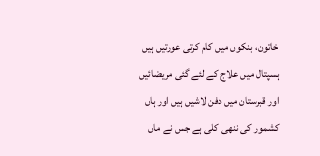خاتون، بنکوں میں کام کرتی عورتیں ہیں ہسپتال میں علاج کے لئے گئی مریضائیں اور قبرستان میں دفن لاشیں ہیں اور ہاں کشمور کی ننھی کلی ہے جس نے ماں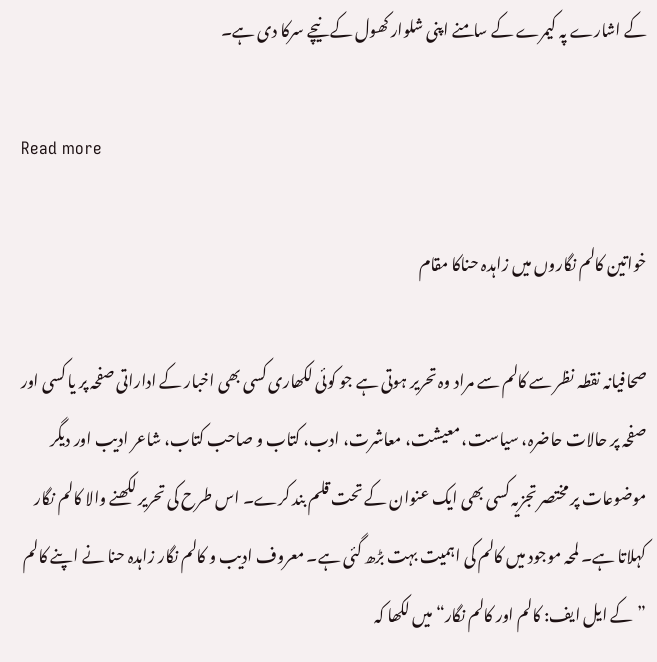کے اشارے پہ کیمرے کے سامنے اپنی شلوار کھول کے نیچے سرکا دی ہے۔

Read more

خواتین کالم نگاروں میں زاہدہ حناکا مقام

صحافیانہ نقطہ نظر سے کالم سے مراد وہ تحریر ہوتی ہے جو کوئی لکھاری کسی بھی اخبار کے اداراتی صفحہ پر یا کسی اور صفحہ پر حالات حاضرہ، سیاست، معیشت، معاشرت، ادب، کتاب و صاحب کتاب، شاعر ادیب اور دیگر موضوعات پر مختصر تجزیہ کسی بھی ایک عنوان کے تحت قلم بند کرے۔ اس طرح کی تحریر لکھنے والا کالم نگار کہلاتا ہے۔ لمحہ موجود میں کالم کی اہمیت بہت بڑھ گئی ہے۔ معروف ادیب و کالم نگار زاہدہ حنا نے اپنے کالم ”کے ایل ایف: کالم اور کالم نگار“ میں لکھا کہ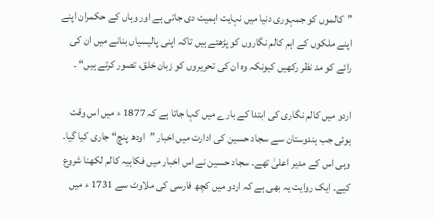”کالموں کو جمہوری دنیا میں نہایت اہمیت دی جاتی ہے اور وہاں کے حکمران اپنے اپنے ملکوں کے اہم کالم نگاروں کو پڑھتے ہیں تاکہ اپنی پالیسیاں بنانے میں ان کی رائے کو مد نظر رکھیں کیونکہ وہ ان کی تحریروں کو زبان خلق، تصور کرتے ہیں“ ۔

اردو میں کالم نگاری کی ابتدا کے بارے میں کہا جاتا ہے کہ 1877 ء میں اس وقت ہوئی جب ہندوستان سے سجاد حسین کی ادارت میں اخبار ”اودھ پنچ“ جاری کیا گیا۔ وہی اس کے مدیر اعلیٰ تھے۔ سجاد حسین نے اس اخبار میں فکاہیہ کالم لکھنا شروع کیے۔ ایک روایت یہ بھی ہے کہ اردو میں کچھ فارسی کی ملاوٹ سے 1731 ء میں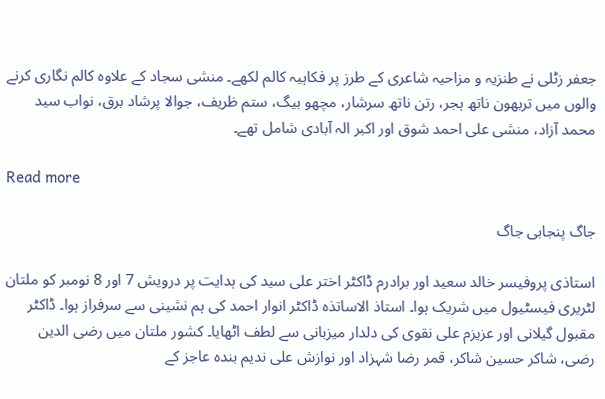جعفر زٹلی نے طنزیہ و مزاحیہ شاعری کے طرز پر فکاہیہ کالم لکھے۔ منشی سجاد کے علاوہ کالم نگاری کرنے والوں میں تربھون ناتھ ہجر، رتن ناتھ سرشار، مچھو بیگ، ستم ظریف، جوالا پرشاد برق، نواب سید محمد آزاد، منشی علی احمد شوق اور اکبر الہ آبادی شامل تھے۔

Read more

جاگ پنجابی جاگ

استاذی پروفیسر خالد سعید اور برادرم ڈاکٹر اختر علی سید کی ہدایت پر درویش 7 اور 8 نومبر کو ملتان لٹریری فیسٹیول میں شریک ہوا۔ استاذ الاساتذہ ڈاکٹر انوار احمد کی ہم نشینی سے سرفراز ہوا۔ ڈاکٹر مقبول گیلانی اور عزیزم علی نقوی کی دلدار میزبانی سے لطف اٹھایا۔ کشور ملتان میں رضی الدین رضی، شاکر حسین شاکر، قمر رضا شہزاد اور نوازش علی ندیم بندہ عاجز کے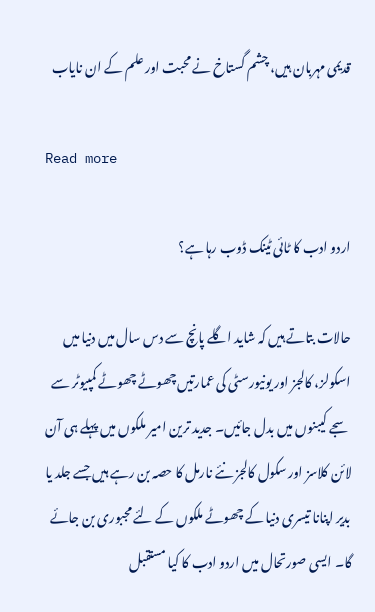قدیمی مہربان ہیں، چشم گستاخ نے محبت اور علم کے ان نایاب

Read more

اردو ادب کا ٹائی ٹینک ڈوب رہا ہے؟

حالات بتاتے ہیں کہ شاید اگلے پانچ سے دس سال میں دنیا میں اسکولز، کالجز اور یونیورسٹی کی عمارتیں چھوٹے چھوٹے کمپیوٹر سے سجے کیبنوں میں بدل جائیں۔ جدید ترین امیر ملکوں میں پہلے ہی آن لائن کلاسز اور سکول کالجز نئے نارمل کا حصہ بن رہے ہیں جسے جلد یا بدیر اپنانا تیسری دنیا کے چھوٹے ملکوں کے لئے مجبوری بن جائے گا۔ ایسی صورتحال میں اردو ادب کا کیا مستقبل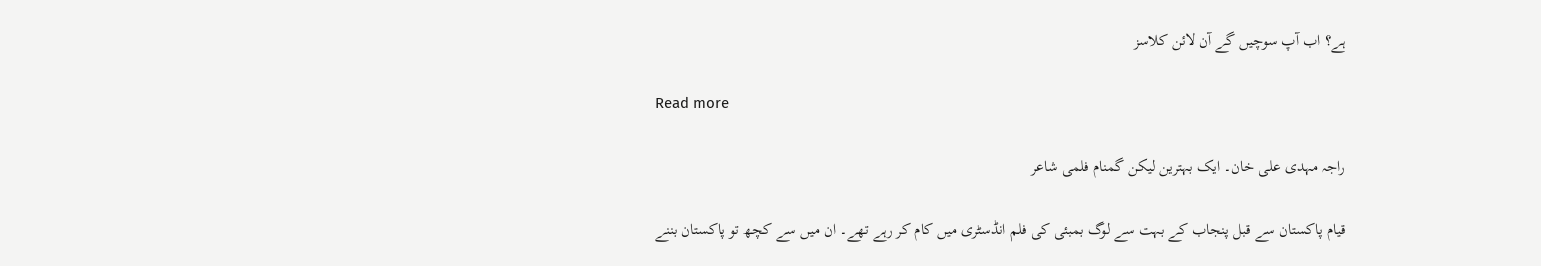ہے؟ اب آپ سوچیں گے آن لائن کلاسز

Read more

راجہ مہدی علی خان۔ ایک بہترین لیکن گمنام فلمی شاعر

قیام پاکستان سے قبل پنجاب کے بہت سے لوگ بمبئی کی فلم انڈسٹری میں کام کر رہے تھے۔ ان میں سے کچھ تو پاکستان بننے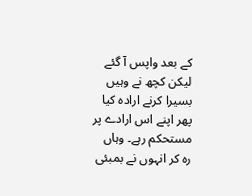کے بعد واپس آ گئے لیکن کچھ نے وہیں بسیرا کرنے ارادہ کیا پھر اپنے اس ارادے پر مستحکم رہے۔ وہاں رہ کر انہوں نے بمبئی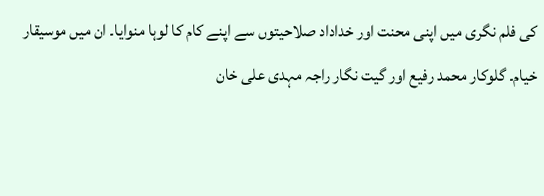کی فلم نگری میں اپنی محنت اور خداداد صلاحیتوں سے اپنے کام کا لوہا منوایا۔ ان میں موسیقار خیام۔ گلوکار محمد رفیع اور گیت نگار راجہ مہدی علی خان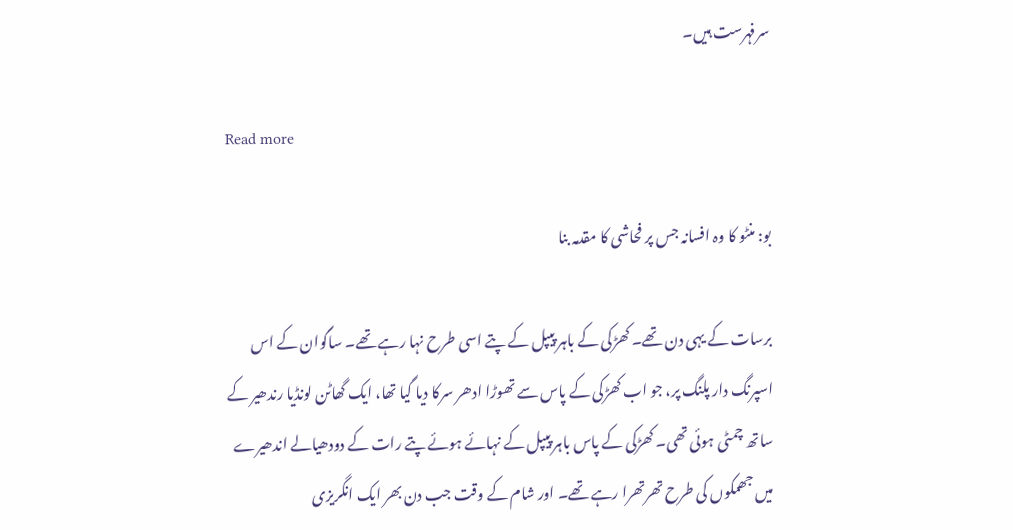سرفہرست ہیں۔

Read more

بو: منٹو کا وہ افسانہ جس پر فحاشی کا مقدمہ بنا

برسات کے یہی دن تھے۔ کھڑکی کے باہر پیپل کے پتے اسی طرح نہا رہے تھے۔ ساگوان کے اس اسپرنگ دار پلنگ پر، جو اب کھڑکی کے پاس سے تھوڑا ادھر سرکا دیا گیا تھا، ایک گھاٹن لونڈیا رندھیر کے ساتھ چمٹی ہوئی تھی۔ کھڑکی کے پاس باہر پیپل کے نہائے ہوئے پتے رات کے دودھیالے اندھیرے میں جھمکوں کی طرح تھرتھرا رہے تھے۔ اور شام کے وقت جب دن بھر ایک انگریزی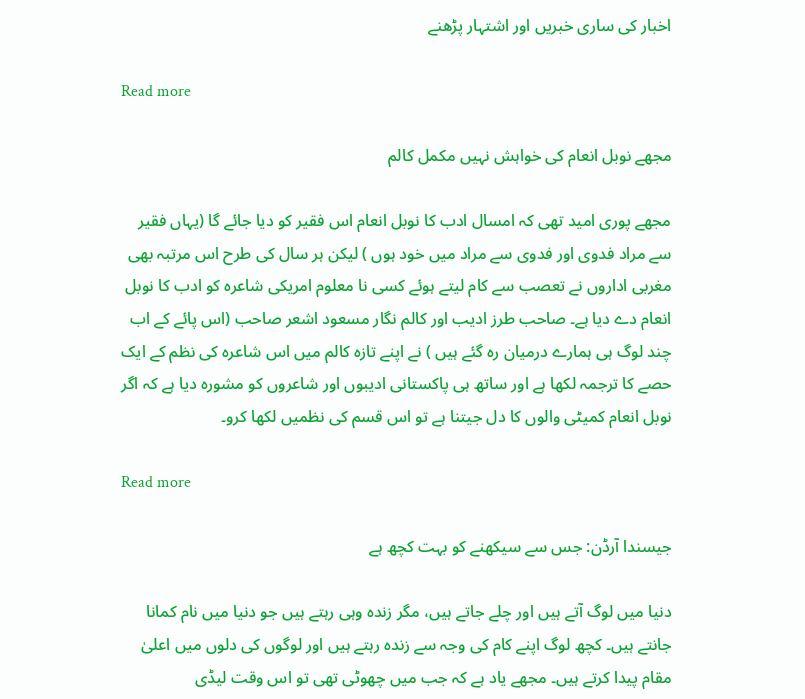اخبار کی ساری خبریں اور اشتہار پڑھنے

Read more

مجھے نوبل انعام کی خواہش نہیں مکمل کالم

مجھے پوری امید تھی کہ امسال ادب کا نوبل انعام اس فقیر کو دیا جائے گا (یہاں فقیر سے مراد فدوی اور فدوی سے مراد میں خود ہوں ) لیکن ہر سال کی طرح اس مرتبہ بھی مغربی اداروں نے تعصب سے کام لیتے ہوئے کسی نا معلوم امریکی شاعرہ کو ادب کا نوبل انعام دے دیا ہے۔ صاحب طرز ادیب اور کالم نگار مسعود اشعر صاحب (اس پائے کے اب چند لوگ ہی ہمارے درمیان رہ گئے ہیں ) نے اپنے تازہ کالم میں اس شاعرہ کی نظم کے ایک حصے کا ترجمہ لکھا ہے اور ساتھ ہی پاکستانی ادیبوں اور شاعروں کو مشورہ دیا ہے کہ اگر نوبل انعام کمیٹی والوں کا دل جیتنا ہے تو اس قسم کی نظمیں لکھا کرو۔

Read more

جیسندا آرڈن: جس سے سیکھنے کو بہت کچھ ہے

دنیا میں لوگ آتے ہیں اور چلے جاتے ہیں، مگر زندہ وہی رہتے ہیں جو دنیا میں نام کمانا جانتے ہیں۔ کچھ لوگ اپنے کام کی وجہ سے زندہ رہتے ہیں اور لوگوں کی دلوں میں اعلیٰ مقام پیدا کرتے ہیں۔ مجھے یاد ہے کہ جب میں چھوٹی تھی تو اس وقت لیڈی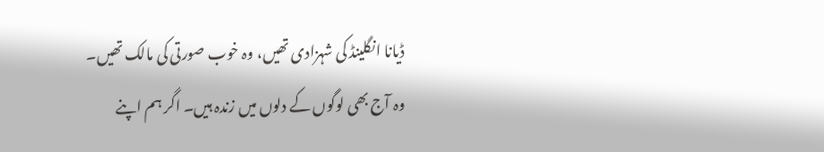ڈیانا انگلینڈ کی شہزادی تھیں، وہ خوب صورتی کی مالک تھیں۔ وہ آج بھی لوگوں کے دلوں میں زندہ ہیں۔ اگر ہم اپنے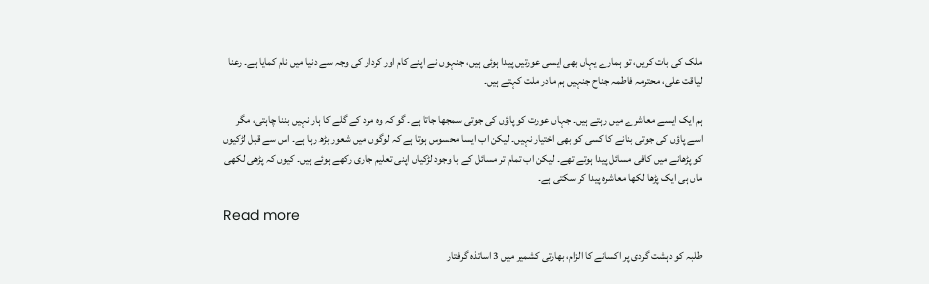ملک کی بات کریں، تو ہمارے یہاں بھی ایسی عورتیں پیدا ہوئی ہیں، جنہوں نے اپنے کام اور کردار کی وجہ سے دنیا میں نام کمایا ہے۔ رعنا لیاقت علی، محترمہ فاطمہ جناح جنہیں ہم مادر ملت کہتے ہیں۔

ہم ایک ایسے معاشرے میں رہتے ہیں۔ جہاں عورت کو پاؤں کی جوتی سمجھا جاتا ہے۔ گو کہ وہ مرد کے گلے کا ہار نہیں بننا چاہتی، مگر اسے پاؤں کی جوتی بنانے کا کسی کو بھی اختیار نہیں۔ لیکن اب ایسا محسوس ہوتا ہے کہ لوگوں میں شعور بڑھ رہا ہے۔ اس سے قبل لڑکیوں کو پڑھانے میں کافی مسائل پیدا ہوتے تھے۔ لیکن اب تمام تر مسائل کے با وجود لڑکیاں اپنی تعلیم جاری رکھے ہوئے ہیں۔ کیوں کہ پڑھی لکھی ماں ہی ایک پڑھا لکھا معاشرہ پیدا کر سکتی ہے۔

Read more

طلبہ کو دہشت گردی پر اکسانے کا الزام، بھارتی کشمیر میں 3 اساتذہ گرفتار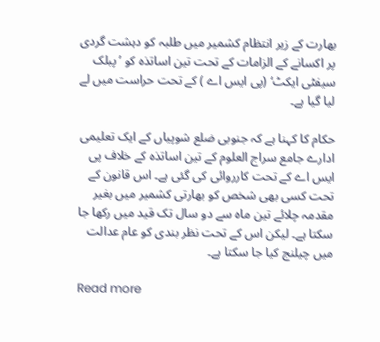بھارت کے زیر انتظام کشمیر میں طلبہ کو دہشت گردی پر اکسانے کے الزامات کے تحت تین اساتذہ کو ’پبلک سیفٹی ایکٹ‘ (پی ایس اے ) کے تحت حراست میں لے لیا گیا ہے۔

حکام کا کہنا ہے کہ جنوبی ضلع شوپیاں کے ایک تعلیمی ادارے جامع سراج العلوم کے تین اساتذہ کے خلاف پی ایس اے کے تحت کارروائی کی گئی ہے۔ اس قانون کے تحت کسی بھی شخص کو بھارتی کشمیر میں بغیر مقدمہ چلائے تین ماہ سے دو سال تک قید میں رکھا جا سکتا ہے۔ لیکن اس کے تحت نظر بندی کو عام عدالت میں چیلنج کیا جا سکتا ہے۔

Read more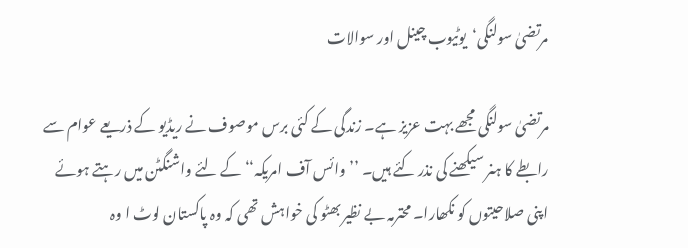مرتضیٰ سولنگی‘یوٹیوب چینل اور سوالات

مرتضیٰ سولنگی مجھے بہت عزیز ہے۔ زندگی کے کئی برس موصوف نے ریڈیو کے ذریعے عوام سے رابطے کا ہنر سیکھنے کی نذر کئے ہیں۔ ’’وائس آف امریکہ‘‘ کے لئے واشنگٹن میں رہتے ہوئے اپنی صلاحیتوں کو نکھارا۔ محترمہ بے نظیر بھٹو کی خواہش تھی کہ وہ پاکستان لوٹ ا وہ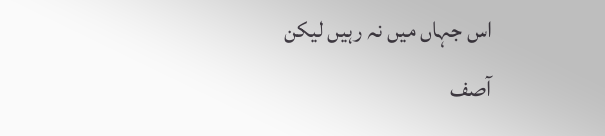اس جہاں میں نہ رہیں لیکن آصف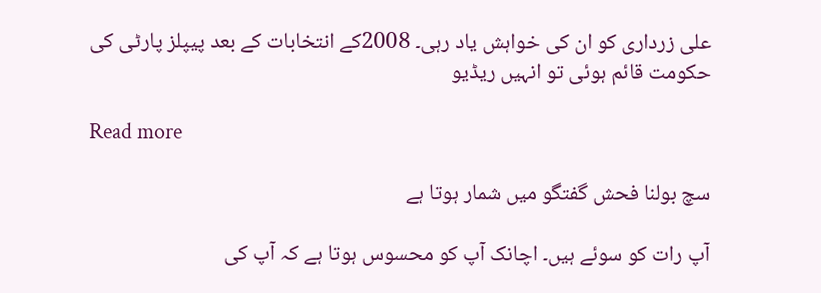علی زرداری کو ان کی خواہش یاد رہی۔ 2008کے انتخابات کے بعد پیپلز پارٹی کی حکومت قائم ہوئی تو انہیں ریڈیو

Read more

سچ بولنا فحش گفتگو میں شمار ہوتا ہے

آپ رات کو سوئے ہیں۔ اچانک آپ کو محسوس ہوتا ہے کہ آپ کی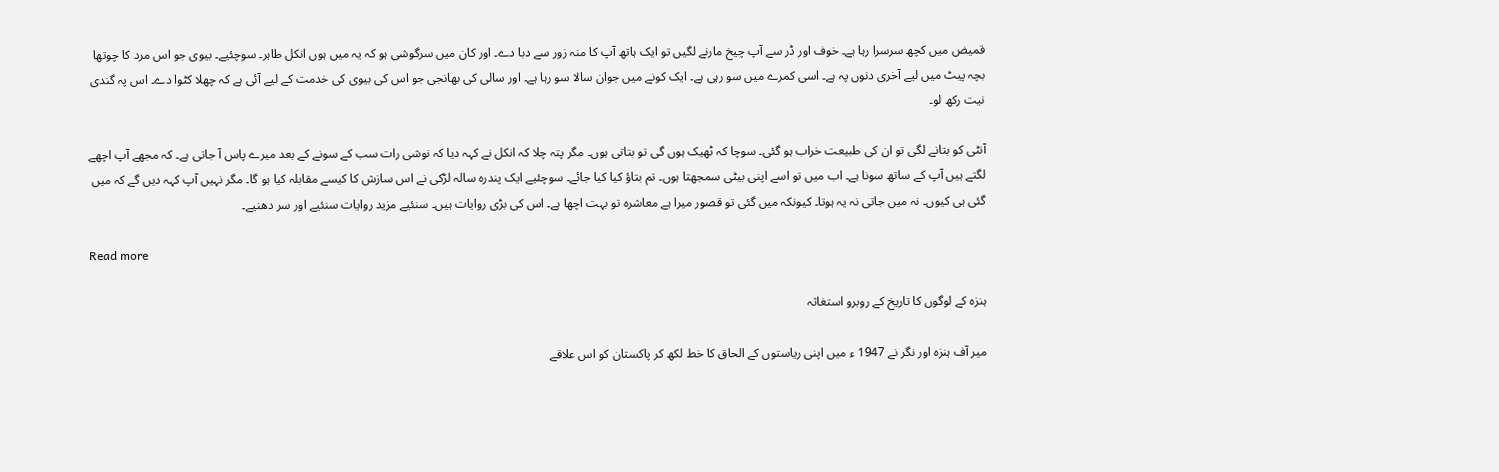قمیض میں کچھ سرسرا رہا ہے۔ خوف اور ڈر سے آپ چیخ مارنے لگیں تو ایک ہاتھ آپ کا منہ زور سے دبا دے۔ اور کان میں سرگوشی ہو کہ یہ میں ہوں انکل طاہر۔ سوچئیے۔ بیوی جو اس مرد کا چوتھا بچہ پیٹ میں لیے آخری دنوں پہ ہے۔ اسی کمرے میں سو رہی ہے۔ ایک کونے میں جوان سالا سو رہا ہے۔ اور سالی کی بھانجی جو اس کی بیوی کی خدمت کے لیے آئی ہے کہ چھلا کٹوا دے۔ اس پہ گندی نیت رکھ لو۔

آنٹی کو بتانے لگی تو ان کی طبیعت خراب ہو گئی۔ سوچا کہ ٹھیک ہوں گی تو بتاتی ہوں۔ مگر پتہ چلا کہ انکل نے کہہ دیا کہ نوشی رات سب کے سونے کے بعد میرے پاس آ جاتی ہے۔ کہ مجھے آپ اچھے لگتے ہیں آپ کے ساتھ سونا ہے۔ اب میں تو اسے اپنی بیٹی سمجھتا ہوں۔ تم بتاؤ کیا کیا جائے۔ سوچئیے ایک پندرہ سالہ لڑکی نے اس سازش کا کیسے مقابلہ کیا ہو گا۔ مگر نہیں آپ کہہ دیں گے کہ میں گئی ہی کیوں۔ نہ میں جاتی نہ یہ ہوتا۔ کیونکہ میں گئی تو قصور میرا ہے معاشرہ تو بہت اچھا ہے۔ اس کی بڑی روایات ہیں۔ سنئیے مزید روایات سنئیے اور سر دھنیے۔

Read more

ہنزہ کے لوگوں کا تاریخ کے روبرو استغاثہ

میر آف ہنزہ اور نگر نے 1947 ء میں اپنی ریاستوں کے الحاق کا خط لکھ کر پاکستان کو اس علاقے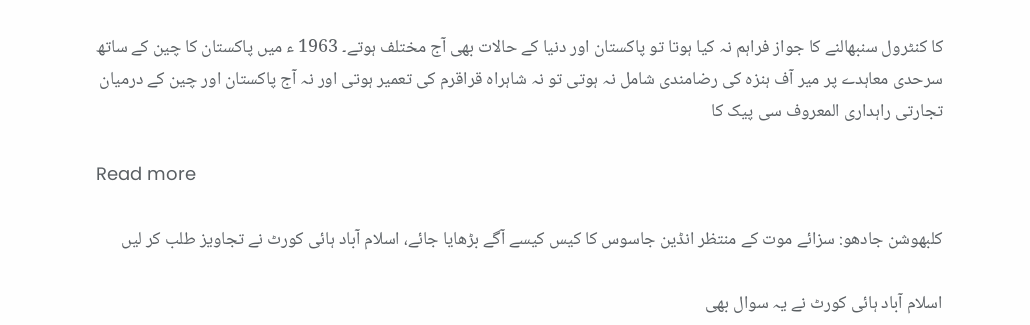کا کنٹرول سنبھالنے کا جواز فراہم نہ کیا ہوتا تو پاکستان اور دنیا کے حالات بھی آج مختلف ہوتے۔ 1963 ء میں پاکستان کا چین کے ساتھ سرحدی معاہدے پر میر آف ہنزہ کی رضامندی شامل نہ ہوتی تو نہ شاہراہ قراقرم کی تعمیر ہوتی اور نہ آج پاکستان اور چین کے درمیان تجارتی راہداری المعروف سی پیک کا

Read more

کلبھوشن جادھو: سزائے موت کے منتظر انڈین جاسوس کا کیس کیسے آگے بڑھایا جائے، اسلام آباد ہائی کورٹ نے تجاویز طلب کر لیں

اسلام آباد ہائی کورٹ نے یہ سوال بھی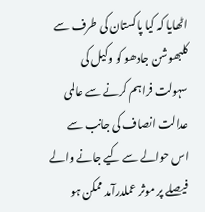اٹھایا کہ کیا پاکستان کی طرف سے کلبھوشن جادھو کو وکیل کی سہولت فراہم کرنے سے عالمی عدالت انصاف کی جانب سے اس حوالے سے کیے جانے والے فیصلے پر موثر عملدرآمد ممکن ہو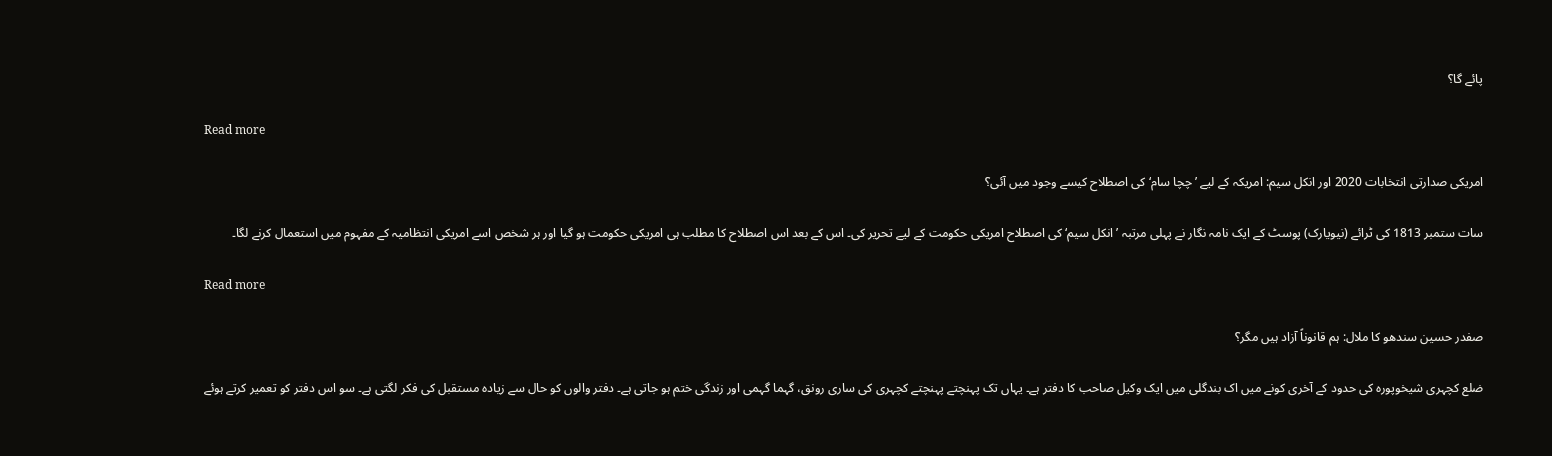پائے گا؟

Read more

امریکی صدارتی انتخابات 2020 اور انکل سیم: امریکہ کے لیے ’چچا سام‘ کی اصطلاح کیسے وجود میں آئی؟

سات ستمبر 1813 کی ٹرائے (نیویارک) پوسٹ کے ایک نامہ نگار نے پہلی مرتبہ ’انکل سیم‘ کی اصطلاح امریکی حکومت کے لیے تحریر کی۔ اس کے بعد اس اصطلاح کا مطلب ہی امریکی حکومت ہو گیا اور ہر شخص اسے امریکی انتظامیہ کے مفہوم میں استعمال کرنے لگا۔

Read more

صفدر حسین سندھو کا ملال: ہم قانوناً آزاد ہیں مگر؟

ضلع کچہری شیخوپورہ کی حدود کے آخری کونے میں اک بندگلی میں ایک وکیل صاحب کا دفتر ہے۔ یہاں تک پہنچتے پہنچتے کچہری کی ساری رونق، گہما گہمی اور زندگی ختم ہو جاتی ہے۔ دفتر والوں کو حال سے زیادہ مستقبل کی فکر لگتی ہے۔ سو اس دفتر کو تعمیر کرتے ہوئے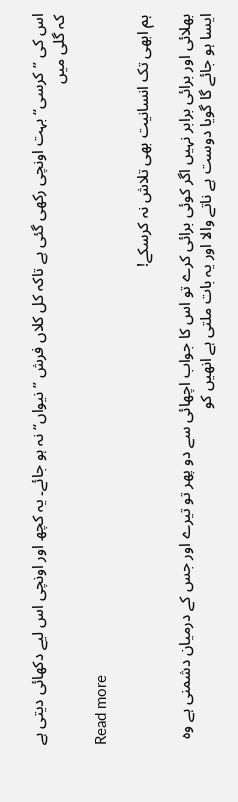اس کی ”کرسی“ بہت اونچی رکھی گئی ہے تاکہ کل کلاں فرش ”نیواں“ نہ ہو جائے۔ یہ کچھ اور اونچی اس لیے دکھائی دیتی ہے کہ گلی میں

Read more

ہم ابھی تک انسانیت بھی تلاش نہ کرسکے!

بھلائی اور برائی برابر نہیں اگر کوئی برائی کرے تو اس کا جواب اچھائی سے دو پھر تو تیرے اور جس کے درمیان دشمنی ہے وہ ایسا ہو جائے گا گویا دوست ہے ناتے والا اور یہ بات ملتی ہے انھیں کو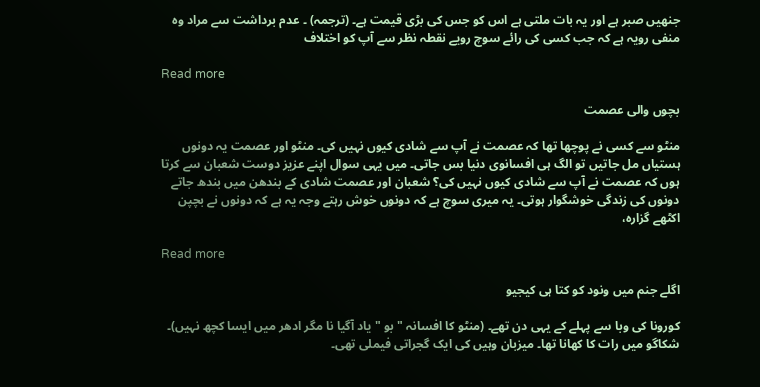جنھیں صبر ہے اور یہ بات ملتی ہے اس کو جس کی بڑی قیمت ہے۔ (ترجمہ) ۔ عدم برداشت سے مراد وہ منفی رویہ ہے کہ جب کسی کی رائے سوچ رویے نقطہ نظر سے آپ کو اختلاف

Read more

بچوں والی عصمت

منٹو سے کسی نے پوچھا تھا کہ عصمت نے آپ سے شادی کیوں نہیں کی۔ منٹو اور عصمت یہ دونوں ہستیاں مل جاتیں تو الگ ہی افسانوی دنیا بس جاتی۔ میں یہی سوال اپنے عزیز دوست شعبان سے کرتا ہوں کہ عصمت نے آپ سے شادی کیوں نہیں کی؟ شعبان اور عصمت شادی کے بندھن میں بندھ جاتے دونوں کی زندگی خوشگوار ہوتی۔ یہ میری سوچ ہے کہ دونوں خوش رہتے وجہ یہ ہے کہ دونوں نے بچپن اکٹھے گزارہ،

Read more

اگلے جنم میں ونود کو کتا ہی کیجیو

کورونا کی وبا سے پہلے کے یہی دن تھے۔ (منٹو کا افسانہ "بو "یاد آگیا نا مگر ادھر میں ایسا کچھ نہیں)۔ شکاگو میں رات کا کھانا تھا۔ میزبان وہیں کی ایک گجراتی فیملی تھی۔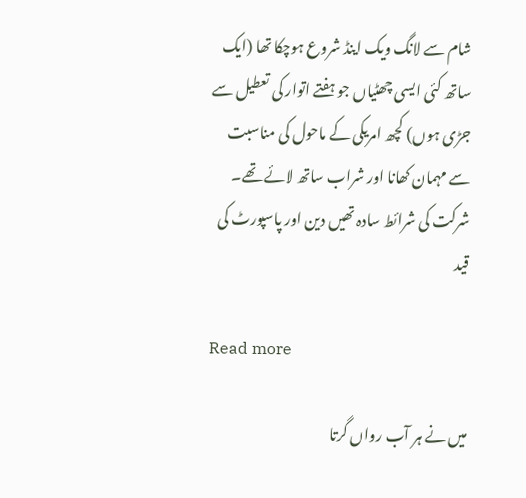شام سے لانگ ویک اینڈ شروع ہوچکا تھا (ایک ساتھ کئی ایسی چھٹیاں جو ہفتے اتوار کی تعطیل سے جڑی ہوں) کچھ امریکی کے ماحول کی مناسبت سے مہمان کھانا اور شراب ساتھ لائے تھے۔ شرکت کی شرائط سادہ تھیں دین اور پاسپورٹ کی قید

Read more

میں نے ہر آب رواں گرتا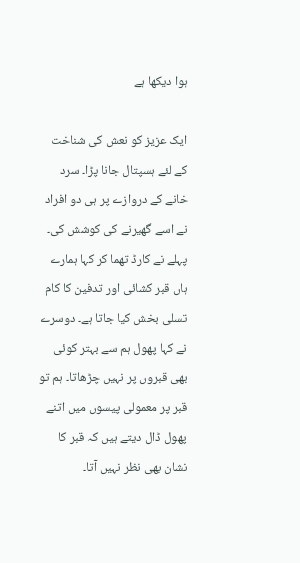ہوا دیکھا ہے

ایک عزیز کو نعش کی شناخت کے لئے ہسپتال جانا پڑا۔ سرد خانے کے دروازے پر ہی دو افراد نے اسے گھیرنے کی کوشش کی۔ پہلے نے کارڈ تھما کر کہا ہمارے ہاں قبر کشائی اور تدفین کا کام تسلی بخش کیا جاتا ہے۔ دوسرے نے کہا پھول ہم سے بہتر کوئی بھی قبروں پر نہیں چڑھاتا۔ ہم تو قبر پر معمولی پیسوں میں اتنے پھول ڈال دیتے ہیں کہ قبر کا نشان بھی نظر نہیں آتا۔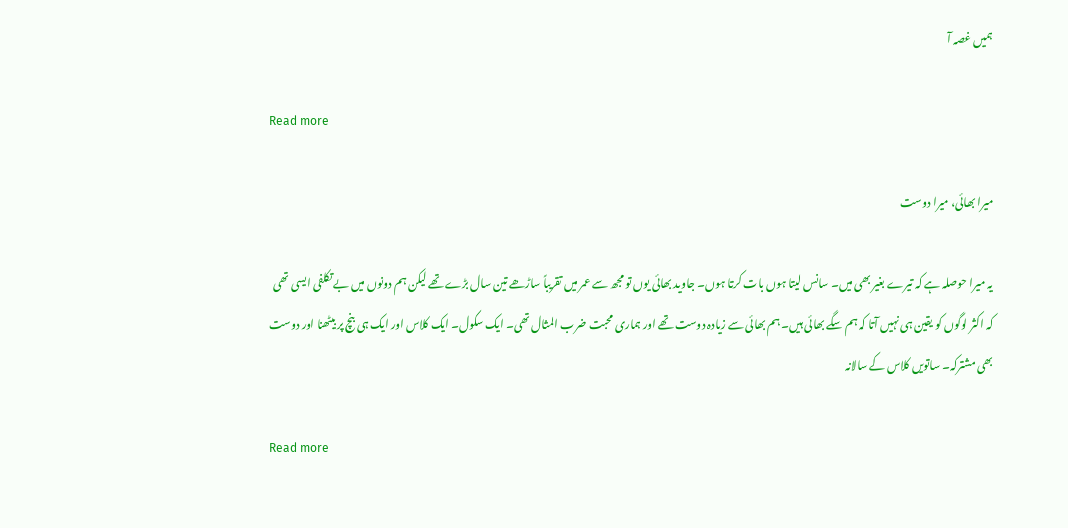ہمیں غصہ آ

Read more

میرا بھائی، میرا دوست

یہ میرا حوصلہ ہے کہ تیرے بغیر بھی میں۔ سانس لیتا ہوں بات کرتا ہوں۔ جاوید بھائی یوں تو مجھ سے عمر میں تقریباً ساڑھے تین سال بڑے تھے لیکن ہم دونوں میں بے تکلفی ایسی تھی کہ اکثر لوگوں کو یقین ہی نہیں آتا کہ ہم سگے بھائی ہیں۔ ہم بھائی سے زیادہ دوست تھے اور ہماری محبت ضرب المثال تھی۔ ایک سکول۔ ایک کلاس اور ایک ہی بنچ پر بیٹھنا اور دوست بھی مشترکہ۔ ساتویں کلاس کے سالانہ

Read more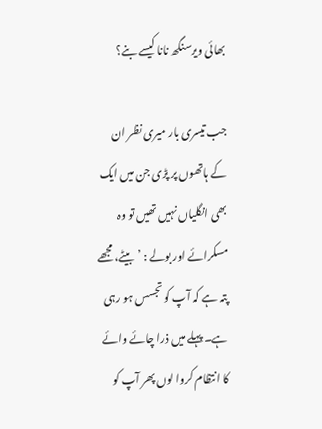بھائی ویرسنگھ نانا کیسے بنے؟

جب تیسری بار میری نظر ان کے ہاتھوں پر پڑی جن میں ایک بھی انگلیاں نہیں تھیں تو وہ مسکرائے اور بولے : ’بیٹے، مجھے پتہ ہے کہ آپ کو تجسس ہو رہی ہے۔ پہلے میں ذرا چائے وائے کا انتظام کروا لوں پھر آپ کو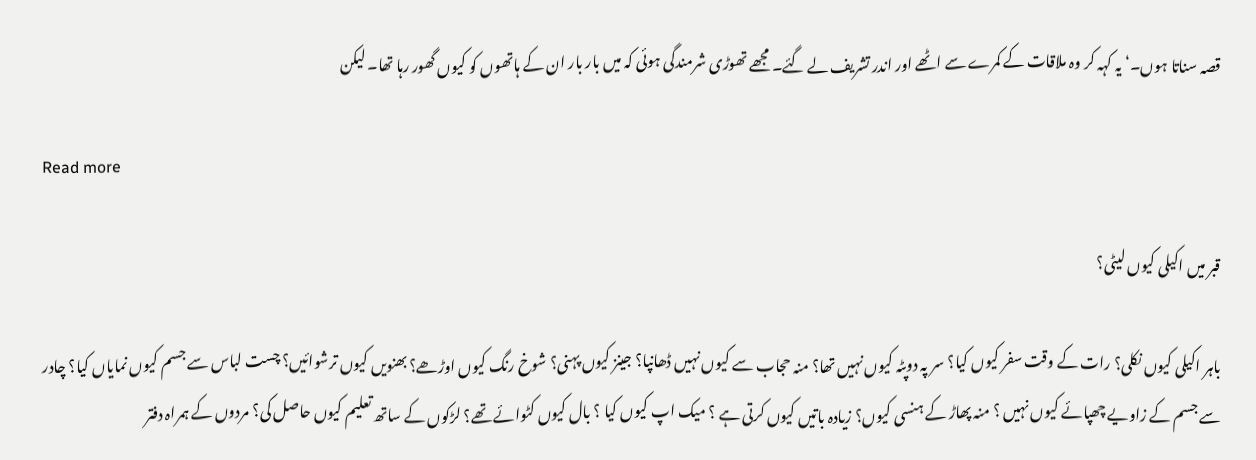قصہ سناتا ہوں۔‘ یہ کہہ کر وہ ملاقات کے کمرے سے اٹھے اور اندر تشریف لے گئے۔ مجھے تھوڑی شرمندگی ہوئی کہ میں بار بار ان کے ہاتھوں کو کیوں گھور رہا تھا۔ لیکن

Read more

قبر میں اکیلی کیوں لیٹی؟

باہر اکیلی کیوں نکلی؟ رات کے وقت سفر کیوں کیا؟ سر پہ دوپٹہ کیوں نہیں تھا؟ منہ حجاب سے کیوں نہیں ڈھانپا؟ جینز کیوں پہنی؟ شوخ رنگ کیوں اوڑھے؟ بھنویں کیوں ترشوائیں؟ چست لباس سے جسم کیوں نمایاں کیا؟ چادر سے جسم کے زاویے چھپائے کیوں نہیں ؟ منہ پھاڑ کے ہنسی کیوں؟ زیادہ باتیں کیوں کرتی ہے ؟ میک اپ کیوں کیا ؟ بال کیوں کٹوائے تھے؟ لڑکوں کے ساتھ تعلیم کیوں حاصل کی؟ مردوں کے ہمراہ دفتر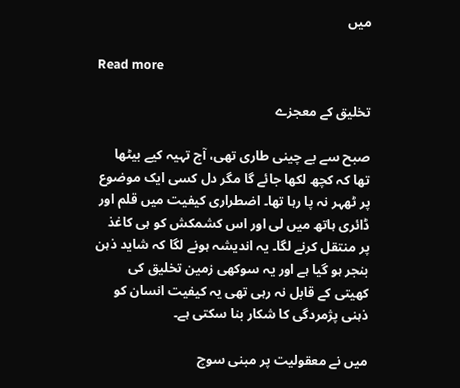میں

Read more

تخلیق کے معجزے

صبح سے بے چینی طاری تھی، آج تہیہ کیے بیٹھا تھا کہ کچھ لکھا جائے گا مگر دل کسی ایک موضوع پر ٹھہر نہ پا رہا تھا۔ اضطراری کیفیت میں قلم اور ڈائری ہاتھ میں لی اور اس کشمکش کو ہی کاغذ پر منتقل کرنے لگا۔ یہ اندیشہ ہونے لگا کہ شاید ذہن بنجر ہو گیا ہے اور یہ سوکھی زمین تخلیق کی کھیتی کے قابل نہ رہی تھی یہ کیفیت انسان کو ذہنی پژمردگی کا شکار بنا سکتی ہے۔

میں نے معقولیت پر مبنی سوچ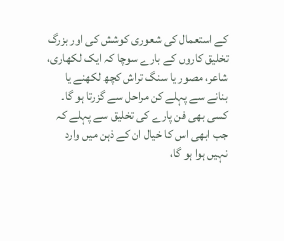کے استعمال کی شعوری کوشش کی اور بزرگ تخلیق کاروں کے بارے سوچا کہ ایک لکھاری، شاعر، مصور یا سنگ تراش کچھ لکھنے یا بنانے سے پہلے کن مراحل سے گزرتا ہو گا۔ کسی بھی فن پارے کی تخلیق سے پہلے کہ جب ابھی اس کا خیال ان کے ذہن میں وارد نہیں ہوا ہو گا،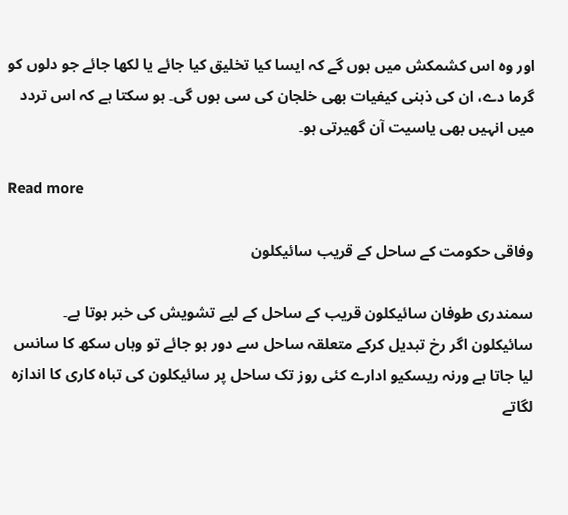اور وہ اس کشمکش میں ہوں گے کہ ایسا کیا تخلیق کیا جائے یا لکھا جائے جو دلوں کو گرما دے، ان کی ذہنی کیفیات بھی خلجان کی سی ہوں گی۔ ہو سکتا ہے کہ اس تردد میں انہیں بھی یاسیت آن گھیرتی ہو۔

Read more

وفاقی حکومت کے ساحل کے قریب سائیکلون

سمندری طوفان سائیکلون قریب کے ساحل کے لیے تشویش کی خبر ہوتا ہے۔ سائیکلون اگر رخ تبدیل کرکے متعلقہ ساحل سے دور ہو جائے تو وہاں سکھ کا سانس لیا جاتا ہے ورنہ ریسکیو ادارے کئی روز تک ساحل پر سائیکلون کی تباہ کاری کا اندازہ لگاتے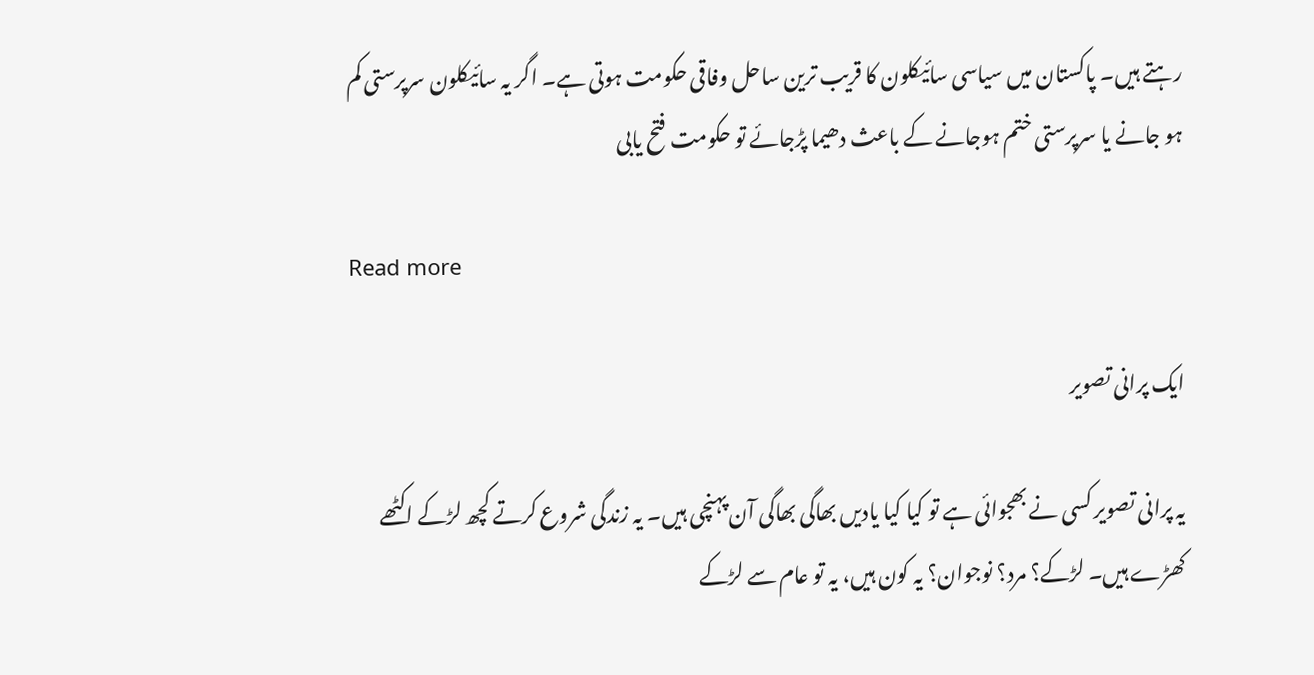رہتے ہیں۔ پاکستان میں سیاسی سائیکلون کا قریب ترین ساحل وفاقی حکومت ہوتی ہے۔ اگر یہ سائیکلون سرپرستی کم ہو جانے یا سرپرستی ختم ہوجانے کے باعث دھیما پڑجائے تو حکومت فتح یابی

Read more

ایک پرانی تصویر

یہ پرانی تصویر کسی نے بھجوائی ہے تو کیا کیا یادیں بھاگی بھاگی آن پہنچی ہیں۔ یہ زندگی شروع کرتے کچھ لڑکے اکٹھے کھڑے ہیں۔ لڑکے؟ مرد؟ نوجوان؟ یہ کون ہیں، یہ تو عام سے لڑکے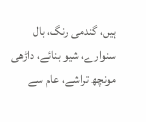ہیں، گندمی رنگ، بال سنوارے، شیو بنائے، داڑھی مونچھ تراشے، عام سے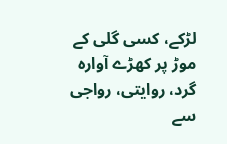لڑکے، کسی گلی کے موڑ پر کھڑے آوارہ گرد، روایتی، رواجی سے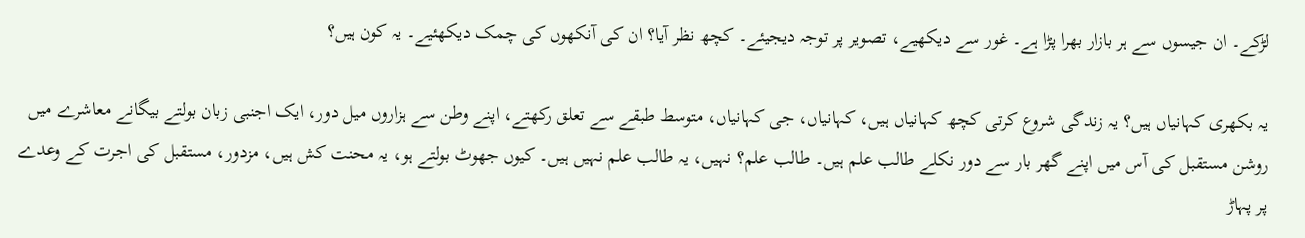لڑکے۔ ان جیسوں سے ہر بازار بھرا پڑا ہے۔ غور سے دیکھیے، تصویر پر توجہ دیجیئے۔ کچھ نظر آیا؟ ان کی آنکھوں کی چمک دیکھئیے۔ یہ کون ہیں؟

یہ بکھری کہانیاں ہیں؟ یہ زندگی شروع کرتی کچھ کہانیاں ہیں، کہانیاں، جی کہانیاں، متوسط طبقے سے تعلق رکھتے، اپنے وطن سے ہزاروں میل دور، ایک اجنبی زبان بولتے بیگانے معاشرے میں روشن مستقبل کی آس میں اپنے گھر بار سے دور نکلے طالب علم ہیں۔ طالب علم؟ نہیں، یہ طالب علم نہیں ہیں۔ کیوں جھوٹ بولتے ہو، یہ محنت کش ہیں، مزدور، مستقبل کی اجرت کے وعدے پر پہاڑ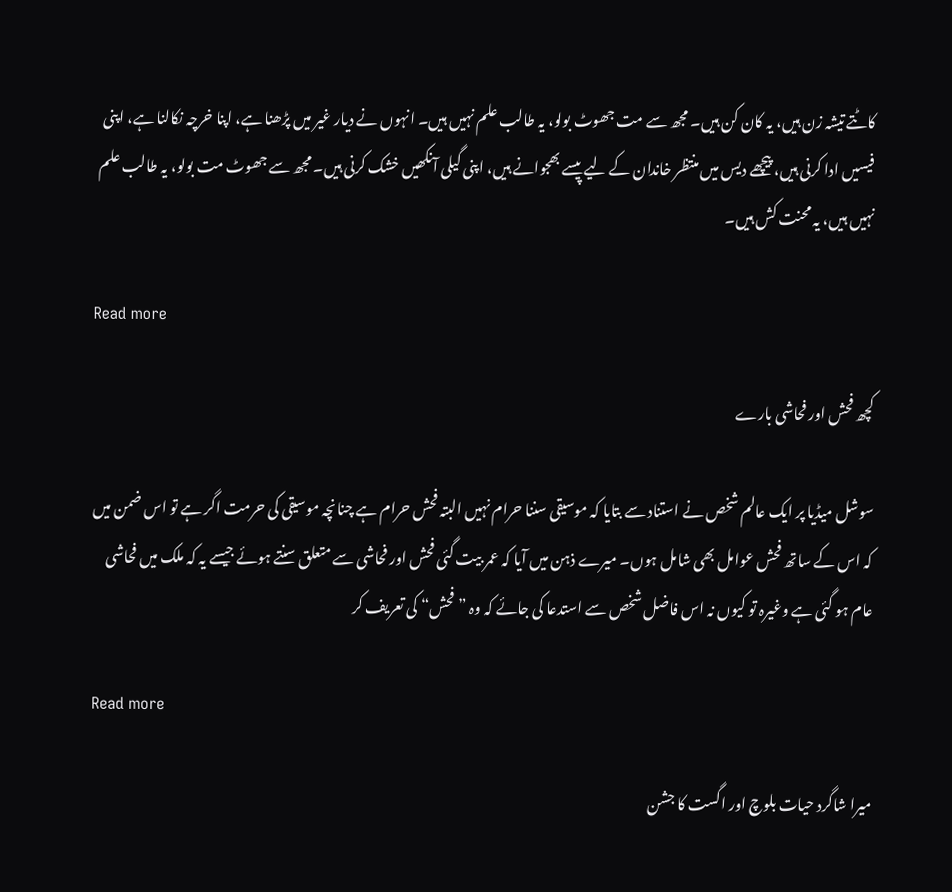کاٹتے تیشہ زن ہیں، یہ کان کن ہیں۔ مجھ سے مت جھوٹ بولو، یہ طالب علم نہیں ہیں۔ انہوں نے دیار غیر میں پڑھنا ہے، اپنا خرچہ نکالنا ہے، اپنی فیسیں ادا کرنی ہیں، پیچھے دیس میں منتظر خاندان کے لیے پیسے بھجوانے ہیں، اپنی گیلی آنکھیں خشک کرنی ہیں۔ مجھ سے جھوٹ مت بولو، یہ طالب علم نہیں ہیں، یہ محنت کش ہیں۔

Read more

کچھ فحش اور فحاشی بارے

سوشل میڈیا پر ایک عالم شخص نے استناد سے بتایا کہ موسیقی سننا حرام نہیں البتہ فحش حرام ہے چنانچہ موسیقی کی حرمت اگر ہے تو اس ضمن میں کہ اس کے ساتھ فحش عوامل بھی شامل ہوں۔ میرے ذہن میں آیا کہ عمر بیت گئی فحش اور فحاشی سے متعلق سنتے ہوئے جیسے یہ کہ ملک میں فحاشی عام ہو گئی ہے وغیرہ تو کیوں نہ اس فاضل شخص سے استدعا کی جائے کہ وہ ”فحش“ کی تعریف کر

Read more

میرا شاگرد حیات بلوچ اور اگست کا جشن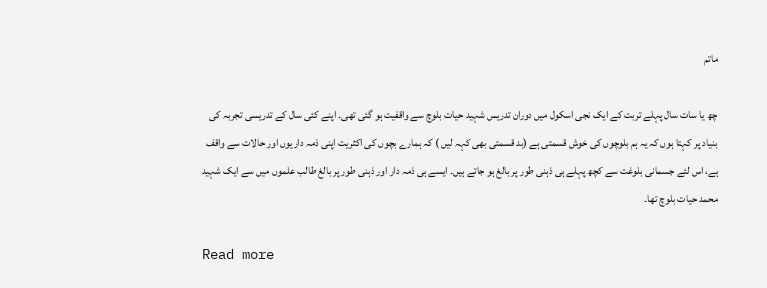ماتم

چھ یا سات سال پہلے تربت کے ایک نجی اسکول میں دوران تدریس شہید حیات بلوچ سے واقفیت ہو گئی تھی۔ اپنے کئی سال کے تدریسی تجربہ کی بنیاد پر کہتا ہوں کہ یہ ہم بلوچوں کی خوش قسمتی ہے (بد قسمتی بھی کہہ لیں ) کہ ہمارے بچوں کی اکثریت اپنی ذمہ داریوں اور حالات سے واقف ہے، اس لئے جسمانی بلوغت سے کچھ پہلے ہی ذہنی طور پر بالغ ہو جاتے ہیں۔ ایسے ہی ذمہ دار اور ذہنی طور پر بالغ طالب علموں میں سے ایک شہید محمد حیات بلوچ تھا۔

Read more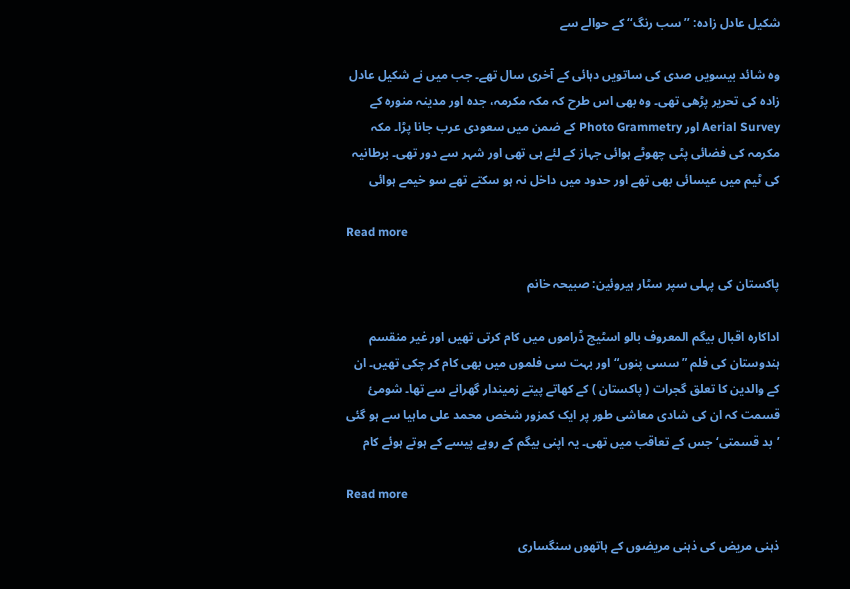شکیل عادل زادہ: ’’سب رنگ‘‘ کے حوالے سے

وہ شائد بیسویں صدی کی ساتویں دہائی کے آخری سال تھے۔ جب میں نے شکیل عادل زادہ کی تحریر پڑھی تھی۔ وہ بھی اس طرح کہ مکہ مکرمہ، جدہ اور مدینہ منورہ کے Aerial Survey اور Photo Grammetry کے ضمن میں سعودی عرب جانا پڑا۔ مکہ مکرمہ کی فضائی پٹی چھوٹے ہوائی جہاز کے لئے ہی تھی اور شہر سے دور تھی۔ برطانیہ کی ٹیم میں عیسائی بھی تھے اور حدود میں داخل نہ ہو سکتے تھے سو خیمے ہوائی

Read more

پاکستان کی پہلی سپر سٹار ہیروئین: صبیحہ خانم

اداکارہ اقبال بیگم المعروف بالو اسٹیج ڈراموں میں کام کرتی تھیں اور غیر منقسم ہندوستان کی فلم ”سسی پنوں“ اور بہت سی فلموں میں بھی کام کر چکی تھیں۔ ان کے والدین کا تعلق گجرات ( پاکستان ) کے کھاتے پیتے زمیندار گھرانے سے تھا۔ شومیٔ قسمت کہ ان کی شادی معاشی طور پر ایک کمزور شخص محمد علی ماہیا سے ہو گئی ’بد قسمتی‘ جس کے تعاقب میں تھی۔ یہ اپنی بیگم کے روپے پیسے کے ہوتے ہوئے کام

Read more

ذہنی مریض کی ذہنی مریضوں کے ہاتھوں سنگساری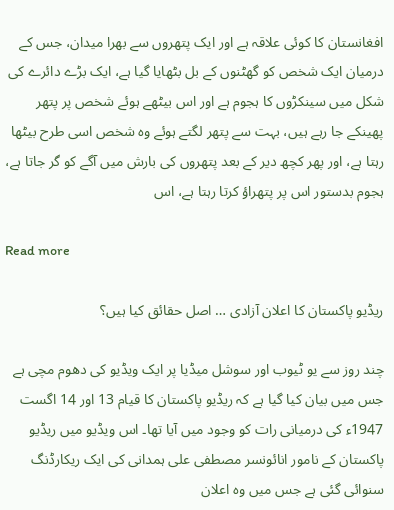افغانستان کا کوئی علاقہ ہے اور ایک پتھروں سے بھرا میدان، جس کے درمیان ایک شخص کو گھٹنوں کے بل بٹھایا گیا ہے، ایک بڑے دائرے کی شکل میں سینکڑوں کا ہجوم ہے اور اس بیٹھے ہوئے شخص پر پتھر پھینکے جا رہے ہیں، بہت سے پتھر لگتے ہوئے وہ شخص اسی طرح بیٹھا رہتا ہے، اور پھر کچھ دیر کے بعد پتھروں کی بارش میں آگے کو گر جاتا ہے، ہجوم بدستور اس پر پتھراؤ کرتا رہتا ہے، اس

Read more

ریڈیو پاکستان کا اعلان آزادی … اصل حقائق کیا ہیں؟

چند روز سے یو ٹیوب اور سوشل میڈیا پر ایک ویڈیو کی دھوم مچی ہے جس میں بیان کیا گیا ہے کہ ریڈیو پاکستان کا قیام 13 اور 14 اگست 1947ء کی درمیانی رات کو وجود میں آیا تھا۔ اس ویڈیو میں ریڈیو پاکستان کے نامور انائونسر مصطفی علی ہمدانی کی ایک ریکارڈنگ سنوائی گئی ہے جس میں وہ اعلان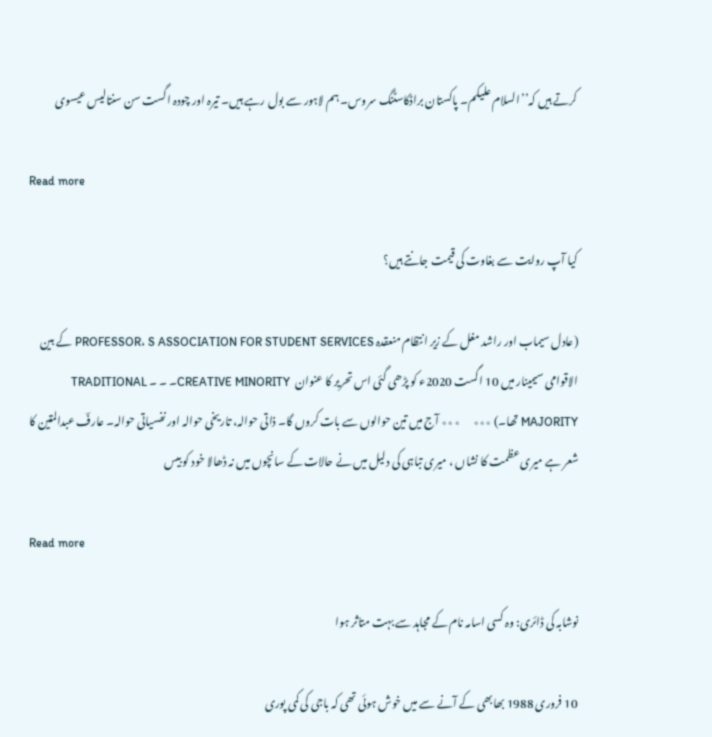کرتے ہیں کہ’’السلام علیکم۔ پاکستان براڈکاسٹنگ سروس۔ ہم لاہور سے بول رہے ہیں۔ تیرہ اور چودہ اگست سن سنتالیس عیسوی

Read more

کیا آپ روایت سے بغاوت کی قیمت جانتے ہیں؟

(عادل سیماب اور راشد مغل کے زیر انتظام منعقدہ PROFESSOR، S ASSOCIATION FOR STUDENT SERVICES کے بین الاقوامی سیمینار میں 10 اگست 2020ء کو پڑھی گئی اس تحریر کا عنوان  CREATIVE MINORITY۔ ۔ ۔ TRADITIONAL MAJORITY تھا۔) ٭٭٭      ٭٭٭ آج میں تین حوالوں سے بات کروں گا۔ ذاتی حوالہ، تاریخی حوالہ اور نفسیاتی حوالہ۔ عارفؔ عبدالمتین کا شعر ہے میری عظمت کا نشاں ، میری تباہی کی دلیل میں نے حالات کے سانچوں میں نہ ڈھالا خود کو بیس

Read more

نوشابہ کی ڈائری: وہ کسی اسامہ نام کے مجاہد سے بہت متاثر ہوا

10 فروری 1988 بھابھی کے آنے سے میں خوش ہوئی تھی کہ باجی کی کمی پوری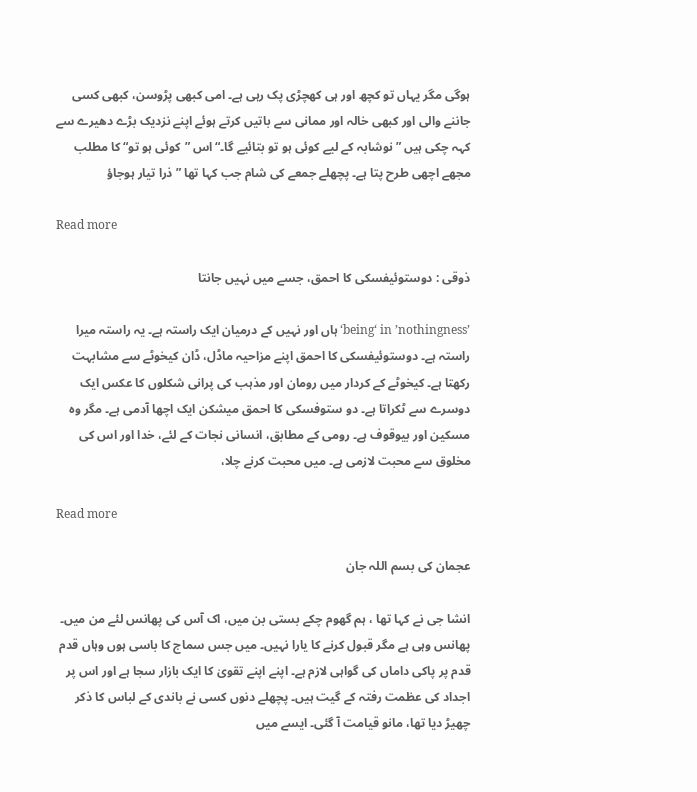ہوگی مگر یہاں تو کچھ اور ہی کھچڑی پک رہی ہے۔ امی کبھی پڑوسن، کبھی کسی جاننے والی اور کبھی خالہ اور ممانی سے باتیں کرتے ہوئے اپنے نزدیک بڑے دھیرے سے کہہ چکی ہیں ”نوشابہ کے لیے کوئی ہو تو بتائیے گا۔“ اس ”کوئی ہو تو“ کا مطلب مجھے اچھی طرح پتا ہے۔ پچھلے جمعے کی شام جب کہا تھا ”ذرا تیار ہوجاؤ

Read more

ذوقی : دوستوئیفسکی کا احمق، جسے میں نہیں جانتا

’being‘ in ’nothingness‘ ہاں اور نہیں کے درمیان ایک راستہ ہے۔ یہ راستہ میرا راستہ ہے۔ دوستوئیفسکی کا احمق اپنے مزاحیہ ماڈل، ڈان کیخوٹے سے مشابہت رکھتا ہے۔ کیخوٹے کے کردار میں رومان اور مذہب کی پرانی شکلوں کا عکس ایک دوسرے سے ٹکراتا ہے۔ دو ستوفسکی کا احمق میشکن ایک اچھا آدمی ہے۔ مگر وہ مسکین اور بیوقوف ہے۔ رومی کے مطابق، انسانی نجات کے لئے، خدا اور اس کی مخلوق سے محبت لازمی ہے۔ میں محبت کرنے چلا،

Read more

عجمان کی بسم اللہ جان

انشا جی نے کہا تھا ، ہم گھوم چکے بستی بن میں، اک آس کی پھانس لئے من میں۔ پھانس وہی ہے مگر قبول کرنے کا یارا نہیں۔ میں جس سماج کا باسی ہوں وہاں قدم قدم پر پاکی داماں کی گواہی لازم ہے۔ اپنے اپنے تقویٰ کا ایک بازار سجا ہے اور اس پر اجداد کی عظمت رفتہ کے گیت ہیں۔ پچھلے دنوں کسی نے باندی کے لباس کا ذکر چھیڑ دیا تھا، مانو قیامت آ گئی۔ ایسے میں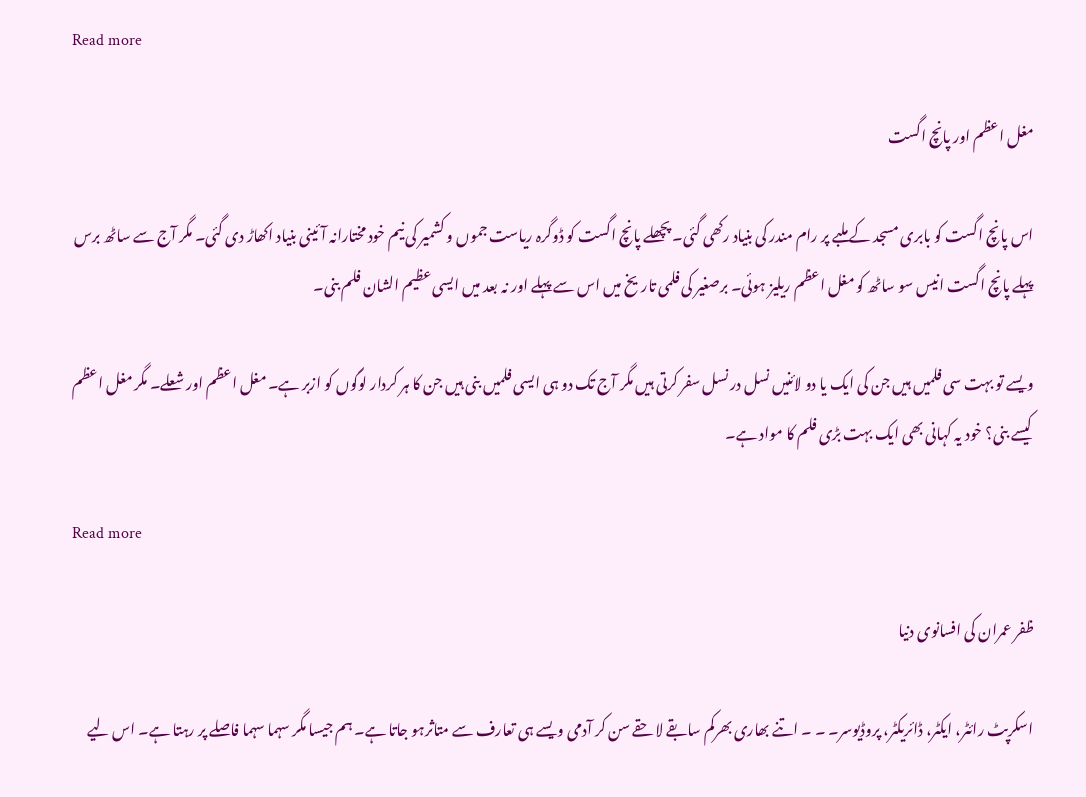Read more

مغل اعظم اور پانچ اگست

اس پانچ اگست کو بابری مسجد کے ملبے پر رام مندر کی بنیاد رکھی گئی۔ پچھلے پانچ اگست کو ڈوگرہ ریاست جموں و کشمیر کی نیم خود مختارانہ آئینی بنیاد اکھاڑ دی گئی۔ مگر آج سے ساٹھ برس پہلے پانچ اگست انیس سو ساٹھ کو مغل اعظم ریلیز ہوئی۔ برصغیر کی فلمی تاریخ میں اس سے پہلے اور نہ بعد میں ایسی عظیم الشان فلم بنی۔

ویسے تو بہت سی فلمیں ہیں جن کی ایک یا دو لائنیں نسل در نسل سفر کرتی ہیں مگر آج تک دو ہی ایسی فلمیں بنی ہیں جن کا ہر کردار لوگوں کو ازبر ہے۔ مغل اعظم اور شعلے۔ مگر مغل اعظم کیسے بنی؟ خود یہ کہانی بھی ایک بہت بڑی فلم کا مواد ہے۔

Read more

ظفر عمران کی افسانوی دنیا

اسکرپٹ رائٹر، ایکٹر، ڈائریکٹر، پروڈیوسر۔ ۔ ۔ اتنے بھاری بھرکم سابقے لاحقے سن کر آدمی ویسے ہی تعارف سے متاثرہو جاتا ہے۔ ہم جیسا مگر سہما سہما فاصلے پر رہتا ہے۔ اس لیے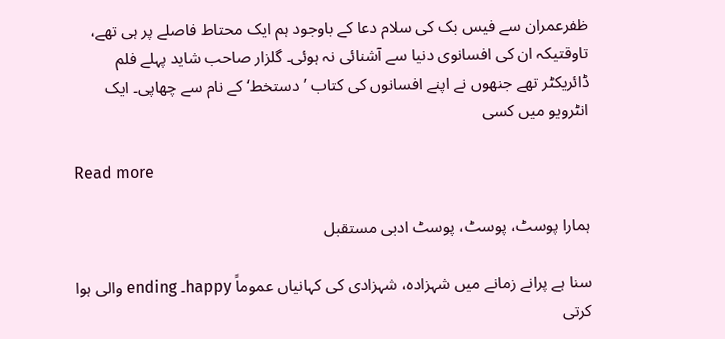ظفرعمران سے فیس بک کی سلام دعا کے باوجود ہم ایک محتاط فاصلے پر ہی تھے، تاوقتیکہ ان کی افسانوی دنیا سے آشنائی نہ ہوئی۔ گلزار صاحب شاید پہلے فلم ڈائریکٹر تھے جنھوں نے اپنے افسانوں کی کتاب ’دستخط‘ کے نام سے چھاپی۔ ایک انٹرویو میں کسی

Read more

ہمارا پوسٹ، پوسٹ، پوسٹ ادبی مستقبل

سنا ہے پرانے زمانے میں شہزادہ، شہزادی کی کہانیاں عموماً happy۔ ending والی ہوا کرتی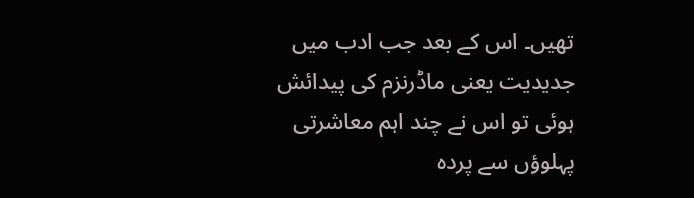تھیں۔ اس کے بعد جب ادب میں جدیدیت یعنی ماڈرنزم کی پیدائش ہوئی تو اس نے چند اہم معاشرتی پہلوؤں سے پردہ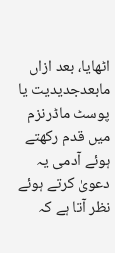اٹھایا، بعد ازاں مابعدجدیدیت یا پوسٹ ماڈرنزم میں قدم رکھتے ہوئے آدمی یہ دعویٰ کرتے ہوئے نظر آتا ہے کہ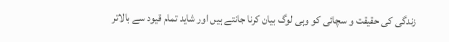زندگی کی حقیقت و سچائی کو وہی لوگ بیان کرنا جانتے ہیں اور شاید تمام قیود سے بالاتر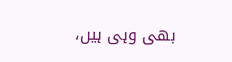بھی وہی ہیں،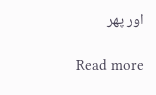اور پھر

Read more